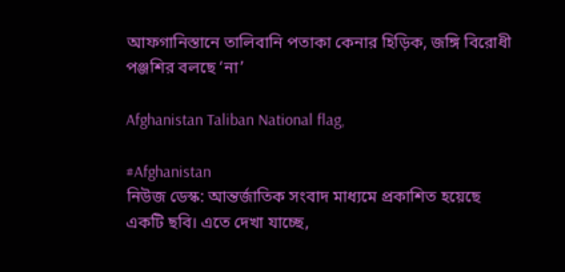আফগানিস্তানে তালিবানি পতাকা কেনার হিড়িক, জঙ্গি বিরোধী পঞ্জশির বলছে ‘না’

Afghanistan Taliban National flag,

#Afghanistan
নিউজ ডেস্ক: আন্তর্জাতিক সংবাদ মাধ্যমে প্রকাশিত হয়েছে একটি ছবি। এতে দেখা যাচ্ছে,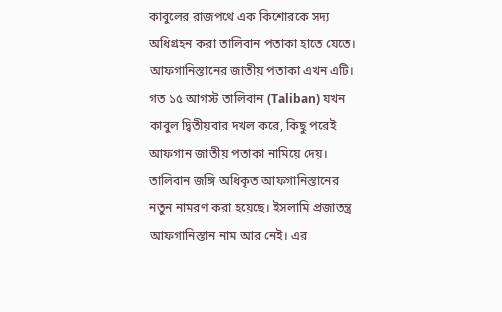কাবুলের রাজপথে এক কিশোরকে সদ্য অধিগ্রহন করা তালিবান পতাকা হাতে যেতে। আফগানিস্তানের জাতীয় পতাকা এখন এটি। গত ১৫ আগস্ট তালিবান (Taliban) যখন কাবুল দ্বিতীয়বার দখল করে, কিছু পরেই আফগান জাতীয় পতাকা নামিয়ে দেয়।
তালিবান জঙ্গি অধিকৃত আফগানিস্তানের নতুন নামরণ করা হয়েছে। ইসলামি প্রজাতন্ত্র আফগানিস্তান নাম আর নেই। এর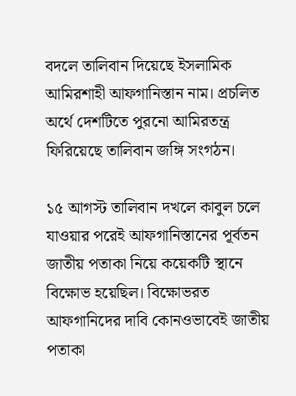বদলে তালিবান দিয়েছে ইসলামিক আমিরশাহী আফগানিস্তান নাম। প্রচলিত অর্থে দেশটিতে পুরনো আমিরতন্ত্র ফিরিয়েছে তালিবান জঙ্গি সংগঠন।

১৫ আগস্ট তালিবান দখলে কাবুল চলে যাওয়ার পরেই আফগানিস্তানের পূর্বতন জাতীয় পতাকা নিয়ে কয়েকটি স্থানে বিক্ষোভ হয়েছিল। বিক্ষোভরত আফগানিদের দাবি কোনওভাবেই জাতীয় পতাকা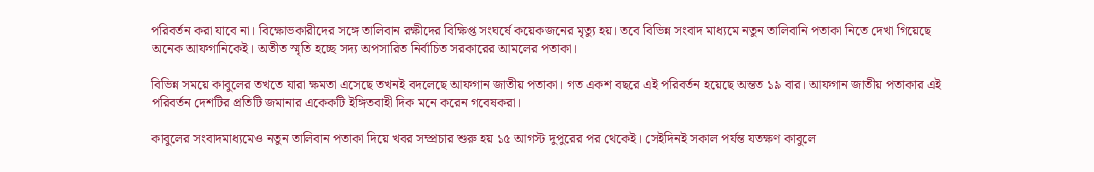পরিবর্তন করা যাবে না। বিক্ষোভকারীদের সঙ্গে তালিবান রক্ষীদের বিক্ষিপ্ত সংঘর্ষে কয়েকজনের মৃত্যু হয়। তবে বিভিন্ন সংবাদ মাধ্যমে নতুন তালিবানি পতাকা নিতে দেখা গিয়েছে অনেক আফগানিকেই। অতীত স্মৃতি হচ্ছে সদ্য অপসারিত নির্বাচিত সরকারের আমলের পতাকা।

বিভিন্ন সময়ে কাবুলের তখতে যারা ক্ষমতা এসেছে তখনই বদলেছে আফগান জাতীয় পতাকা। গত একশ বছরে এই পরিবর্তন হয়েছে অন্তত ১৯ বার। আফগান জাতীয় পতাকার এই পরিবর্তন দেশটির প্রতিটি জমানার একেকটি ইঙ্গিতবাহী দিক মনে করেন গবেষকরা।

কাবুলের সংবাদমাধ্যমেও নতুন তালিবান পতাকা দিয়ে খবর সম্প্রচার শুরু হয় ১৫ আগস্ট দুপুরের পর থেকেই। সেইদিনই সকাল পর্যন্ত যতক্ষণ কাবুলে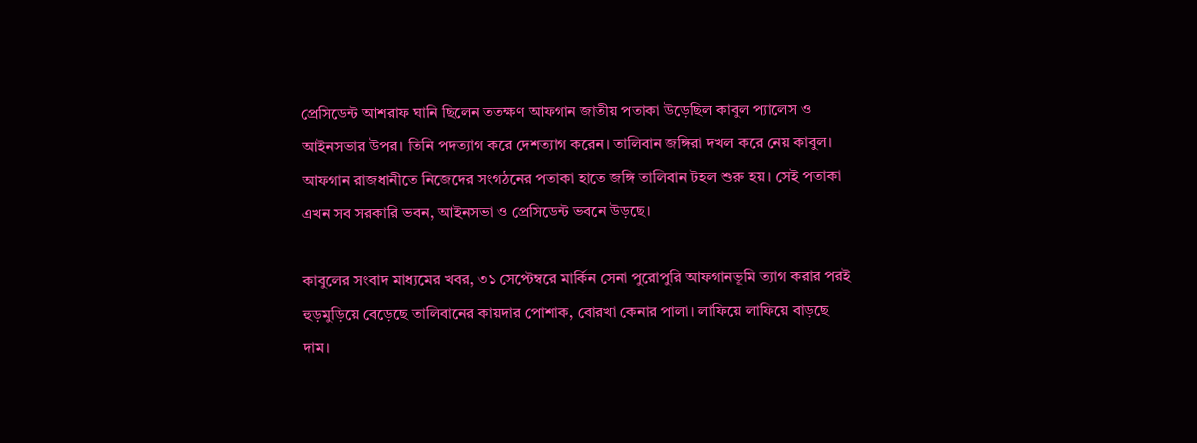প্রেসিডেন্ট আশরাফ ঘানি ছিলেন ততক্ষণ আফগান জাতীয় পতাকা উড়েছিল কাবুল প্যালেস ও আইনসভার উপর। তিনি পদত্যাগ করে দেশত্যাগ করেন। তালিবান জঙ্গিরা দখল করে নেয় কাবুল। আফগান রাজধানীতে নিজেদের সংগঠনের পতাকা হাতে জঙ্গি তালিবান টহল শুরু হয়। সেই পতাকা এখন সব সরকারি ভবন, আইনসভা ও প্রেসিডেন্ট ভবনে উড়ছে।

কাবুলের সংবাদ মাধ্যমের খবর, ৩১ সেপ্টেম্বরে মার্কিন সেনা পুরোপুরি আফগানভূমি ত্যাগ করার পরই হুড়মুড়িয়ে বেড়েছে তালিবানের কায়দার পোশাক, বোরখা কেনার পালা। লাফিয়ে লাফিয়ে বাড়ছে দাম।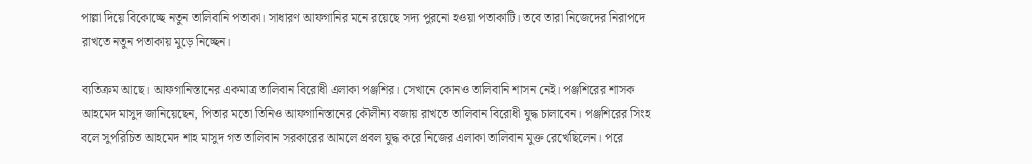পাল্লা দিয়ে বিকোচ্ছে নতুন তালিবানি পতাকা। সাধারণ আফগানির মনে রয়েছে সদ্য পুরনো হওয়া পতাকাটি। তবে তারা নিজেদের নিরাপদে রাখতে নতুন পতাকায় মুড়ে নিচ্ছেন।

ব্যতিক্রম আছে। আফগানিস্তানের একমাত্র তালিবান বিরোধী এলাকা পঞ্জশির। সেখানে কোনও তালিবানি শাসন নেই। পঞ্জশিরের শাসক আহমেদ মাসুদ জানিয়েছেন, পিতার মতো তিনিও আফগানিস্তানের কৌলীন্য বজায় রাখতে তালিবান বিরোধী যুদ্ধ চালাবেন। পঞ্জশিরের সিংহ বলে সুপরিচিত আহমেদ শাহ মাসুদ গত তালিবান সরকারের আমলে প্রবল যুদ্ধ করে নিজের এলাকা তালিবান মুক্ত রেখেছিলেন। পরে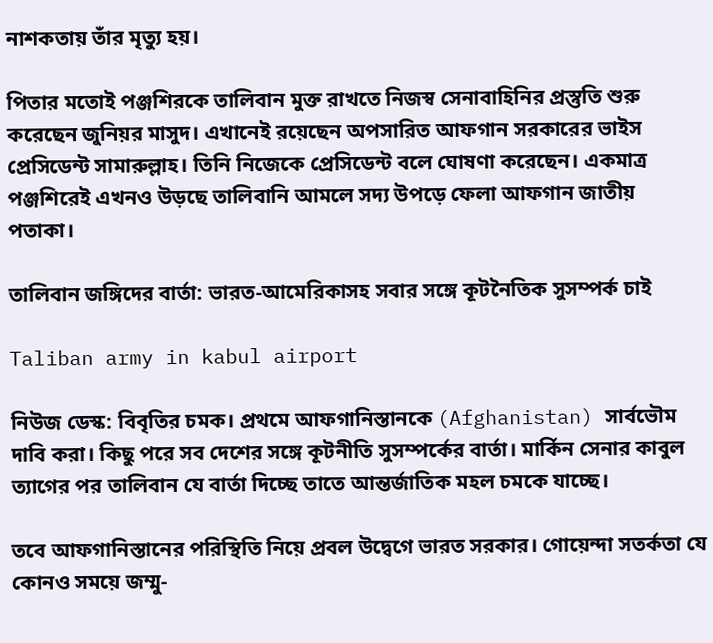নাশকতায় তাঁর মৃত্যু হয়।

পিতার মতোই পঞ্জশিরকে তালিবান মুক্ত রাখতে নিজস্ব সেনাবাহিনির প্রস্তুতি শুরু করেছেন জুনিয়র মাসুদ। এখানেই রয়েছেন অপসারিত আফগান সরকারের ভাইস প্রেসিডেন্ট সামারুল্লাহ। তিনি নিজেকে প্রেসিডেন্ট বলে ঘোষণা করেছেন। একমাত্র পঞ্জশিরেই এখনও উড়ছে তালিবানি আমলে সদ্য উপড়ে ফেলা আফগান জাতীয় পতাকা।

তালিবান জঙ্গিদের বার্তা: ভারত-আমেরিকাসহ সবার সঙ্গে কূটনৈতিক সুসম্পর্ক চাই

Taliban army in kabul airport

নিউজ ডেস্ক: বিবৃতির চমক। প্রথমে আফগানিস্তানকে (Afghanistan) সার্বভৌম দাবি করা। কিছু পরে সব দেশের সঙ্গে কূটনীতি সুসম্পর্কের বার্তা। মার্কিন সেনার কাবুল ত্যাগের পর তালিবান যে বার্তা দিচ্ছে তাতে আন্তর্জাতিক মহল চমকে যাচ্ছে।

তবে আফগানিস্তানের পরিস্থিতি নিয়ে প্রবল উদ্বেগে ভারত সরকার। গোয়েন্দা সতর্কতা যে কোনও সময়ে জম্মু-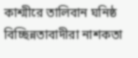কাশ্মীরে তালিবান ঘনিষ্ঠ বিচ্ছিন্নতাবাদীরা নাশকতা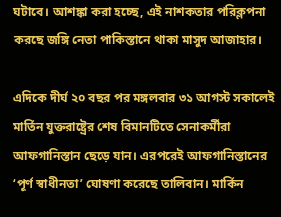ঘটাবে। আশঙ্কা করা হচ্ছে, এই নাশকতার পরিক্লপনা করছে জঙ্গি নেতা পাকিস্তানে থাকা মাসুদ আজাহার।

এদিকে দীর্ঘ ২০ বছর পর মঙ্গলবার ৩১ আগস্ট সকালেই মার্তিন যুক্তরাষ্ট্রের শেষ বিমানটিতে সেনাকর্মীরা আফগানিস্তান ছেড়ে যান। এরপরেই আফগানিস্তানের ‘পূর্ণ স্বাধীনতা’ ঘোষণা করেছে তালিবান। মার্কিন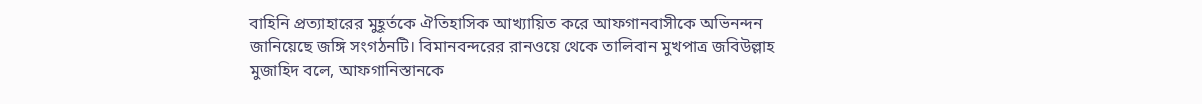বাহিনি প্রত্যাহারের মুহূর্তকে ঐতিহাসিক আখ্যায়িত করে আফগানবাসীকে অভিনন্দন জানিয়েছে জঙ্গি সংগঠনটি। বিমানবন্দরের রানওয়ে থেকে তালিবান মুখপাত্র জবিউল্লাহ মুজাহিদ বলে, আফগানিস্তানকে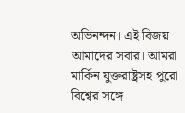অভিনন্দন। এই বিজয় আমাদের সবার। আমরা মার্কিন যুক্তরাষ্ট্রসহ পুরো বিশ্বের সঙ্গে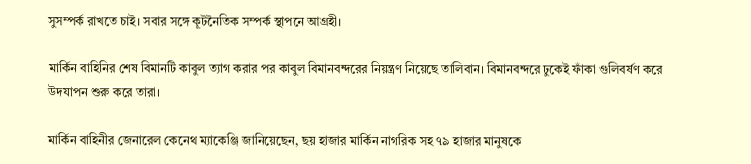সুসম্পর্ক রাখতে চাই। সবার সঙ্গে কূটনৈতিক সম্পর্ক স্থাপনে আগ্রহী।

মার্কিন বাহিনির শেষ বিমানটি কাবুল ত্যাগ করার পর কাবুল বিমানবন্দরের নিয়ন্ত্রণ নিয়েছে তালিবান। বিমানবন্দরে ঢুকেই ফাঁকা গুলিবর্ষণ করে উদযাপন শুরু করে তারা।

মার্কিন বাহিনীর জেনারেল কেনেথ ম্যাকেঞ্জি জানিয়েছেন, ছয় হাজার মার্কিন নাগরিক সহ ৭৯ হাজার মানুষকে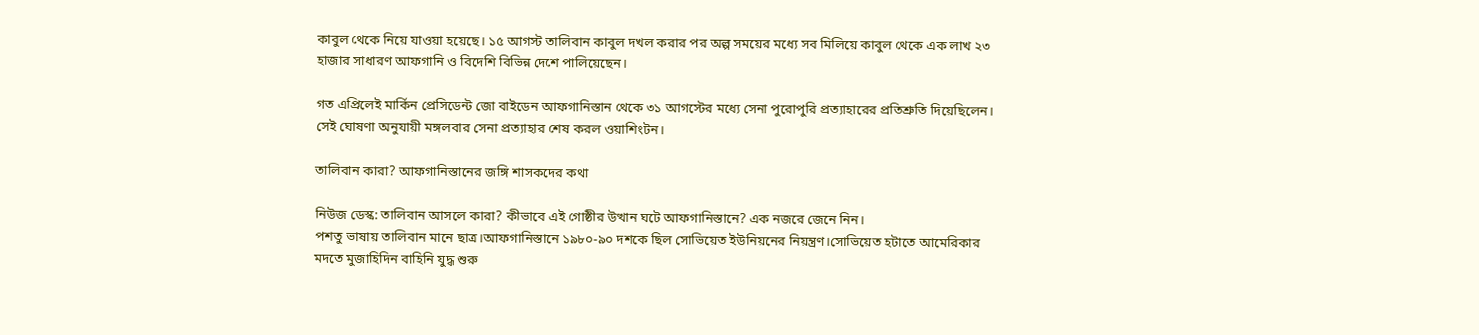কাবুল থেকে নিয়ে যাওয়া হয়েছে। ১৫ আগস্ট তালিবান কাবুল দখল করার পর অল্প সময়ের মধ্যে সব মিলিয়ে কাবুল থেকে এক লাখ ২৩ হাজার সাধারণ আফগানি ও বিদেশি বিভিন্ন দেশে পালিয়েছেন।

গত এপ্রিলেই মার্কিন প্রেসিডেন্ট জো বাইডেন আফগানিস্তান থেকে ৩১ আগস্টের মধ্যে সেনা পুরোপুরি প্রত্যাহারের প্রতিশ্রুতি দিয়েছিলেন। সেই ঘোষণা অনুযায়ী মঙ্গলবার সেনা প্রত্যাহার শেষ করল ওয়াশিংটন।

তালিবান কারা? আফগানিস্তানের জঙ্গি শাসকদের কথা

নিউজ ডেস্ক: তালিবান আসলে কারা? কীভাবে এই গোষ্ঠীর উত্থান ঘটে আফগানিস্তানে? এক নজরে জেনে নিন।
পশতু ভাষায় তালিবান মানে ছাত্র।আফগানিস্তানে ১৯৮০-৯০ দশকে ছিল সোভিয়েত ইউনিয়নের নিয়ন্ত্রণ।সোভিয়েত হটাতে আমেরিকার মদতে মুজাহিদিন বাহিনি যুদ্ধ শুরু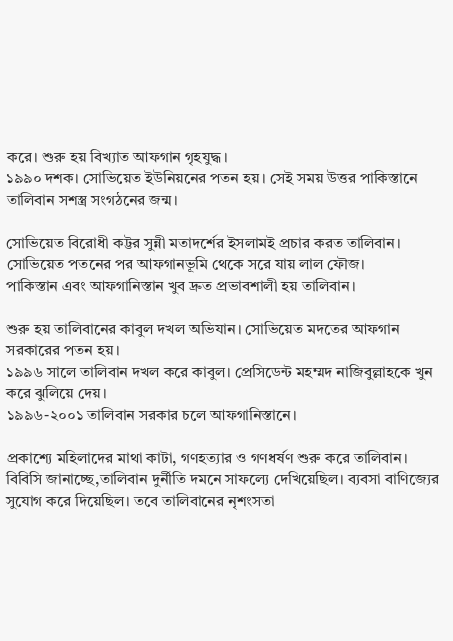করে। শুরু হয় বিখ্যাত আফগান গৃহযুদ্ধ।
১৯৯০ দশক। সোভিয়েত ইউনিয়নের পতন হয়। সেই সময় উত্তর পাকিস্তানে তালিবান সশস্ত্র সংগঠনের জন্ম।

সোভিয়েত বিরোধী কট্টর সুন্নী মতাদর্শের ইসলামই প্রচার করত তালিবান।
সোভিয়েত পতনের পর আফগানভূমি থেকে সরে যায় লাল ফৌজ।
পাকিস্তান এবং আফগানিস্তান খুব দ্রুত প্রভাবশালী হয় তালিবান।

শুরু হয় তালিবানের কাবুল দখল অভিযান। সোভিয়েত মদতের আফগান সরকারের পতন হয়।
১৯৯৬ সালে তালিবান দখল করে কাবুল। প্রেসিডেন্ট মহম্মদ নাজিবুল্লাহকে খুন করে ঝুলিয়ে দেয়।
১৯৯৬-২০০১ তালিবান সরকার চলে আফগানিস্তানে।

প্রকাশ্যে মহিলাদের মাথা কাটা, গণহত্যার ও গণধর্ষণ শুরু করে তালিবান।
বিবিসি জানাচ্ছে,তালিবান দুর্নীতি দমনে সাফল্যে দেখিয়েছিল। ব্যবসা বাণিজ্যের সুযোগ করে দিয়েছিল। তবে তালিবানের নৃশংসতা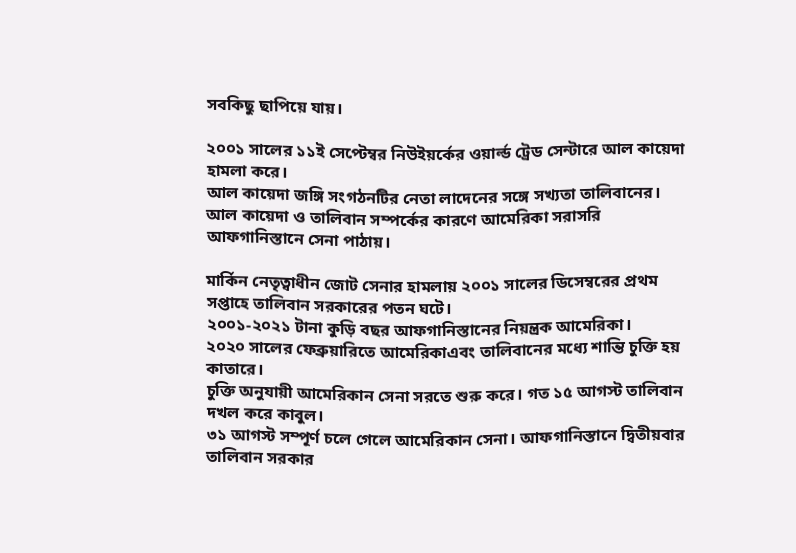সবকিছু ছাপিয়ে যায়।

২০০১ সালের ১১ই সেপ্টেম্বর নিউইয়র্কের ওয়ার্ল্ড ট্রেড সেন্টারে আল কায়েদা হামলা করে।
আল কায়েদা জঙ্গি সংগঠনটির নেতা লাদেনের সঙ্গে সখ্যতা তালিবানের।
আল কায়েদা ও তালিবান সম্পর্কের কারণে আমেরিকা সরাসরি আফগানিস্তানে সেনা পাঠায়।

মার্কিন নেতৃত্বাধীন জোট সেনার হামলায় ২০০১ সালের ডিসেম্বরের প্রথম সপ্তাহে তালিবান সরকারের পতন ঘটে।
২০০১-২০২১ টানা কুড়ি বছর আফগানিস্তানের নিয়ন্ত্রক আমেরিকা।
২০২০ সালের ফেব্রুয়ারিতে আমেরিকাএবং তালিবানের মধ্যে শান্তি চুক্তি হয় কাতারে।
চুক্তি অনুযায়ী আমেরিকান সেনা সরতে শুরু করে। গত ১৫ আগস্ট তালিবান দখল করে কাবুল।
৩১ আগস্ট সম্পূর্ণ চলে গেলে আমেরিকান সেনা। আফগানিস্তানে দ্বিতীয়বার তালিবান সরকার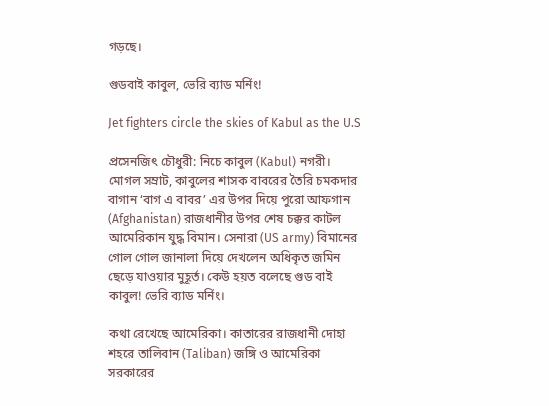গড়ছে।

গুডবাই কাবুল, ভেরি ব্যাড মর্নিং!

Jet fighters circle the skies of Kabul as the U.S

প্রসেনজিৎ চৌধুরী: নিচে কাবুল (Kabul) নগরী। মোগল সম্রাট, কাবুলের শাসক বাবরের তৈরি চমকদার বাগান ‘বাগ এ বাবর’ এর উপর দিয়ে পুরো আফগান (Afghanistan) রাজধানীর উপর শেষ চক্কর কাটল আমেরিকান যুদ্ধ বিমান। সেনারা (US army) বিমানের গোল গোল জানালা দিয়ে দেখলেন অধিকৃত জমিন ছেড়ে যাওয়ার মুহূর্ত। কেউ হয়ত বলেছে গুড বাই কাবুল! ভেরি ব্যাড মর্নিং।

কথা রেখেছে আমেরিকা। কাতারের রাজধানী দোহা শহরে তালিবান (Taliban) জঙ্গি ও আমেরিকা সরকারের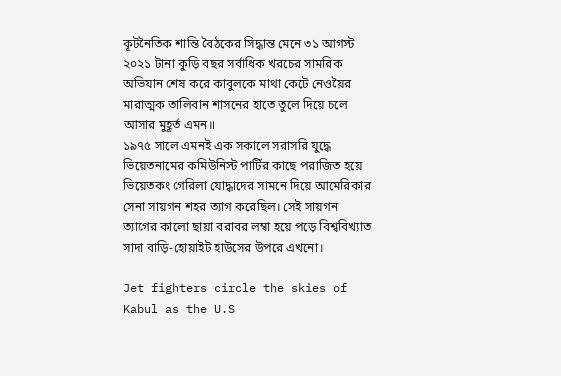কূটনৈতিক শান্তি বৈঠকের সিদ্ধান্ত মেনে ৩১ আগস্ট ২০২১ টানা কুড়ি বছর সর্বাধিক খরচের সামরিক অভিযান শেষ করে কাবুলকে মাথা কেটে নেওয়ৈর মারাত্মক তালিবান শাসনের হাতে তুলে দিয়ে চলে আসার মুহূর্ত এমন॥
১৯৭৫ সালে এমনই এক সকালে সরাসরি যুদ্ধে ভিয়েতনামের কমিউনিস্ট পার্টির কাছে পরাজিত হয়ে ভিয়েতকং গেরিলা যোদ্ধাদের সামনে দিয়ে আমেরিকার সেনা সায়গন শহর ত্যাগ করেছিল। সেই সায়গন ত্যাগের কালো ছায়া বরাবর লম্বা হয়ে পড়ে বিশ্ববিখ্যাত সাদা বাড়ি-হোয়াইট হাউসের উপরে এখনো।

Jet fighters circle the skies of Kabul as the U.S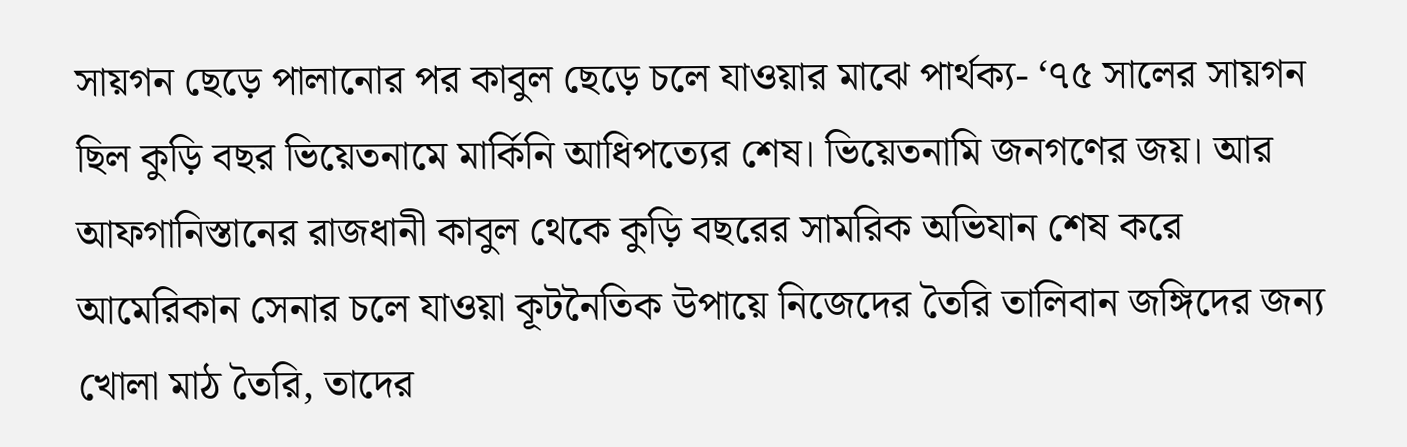সায়গন ছেড়ে পালানোর পর কাবুল ছেড়ে চলে যাওয়ার মাঝে পার্থক্য- ‘৭৫ সালের সায়গন ছিল কুড়ি বছর ভিয়েতনামে মার্কিনি আধিপত্যের শেষ। ভিয়েতনামি জনগণের জয়। আর আফগানিস্তানের রাজধানী কাবুল থেকে কুড়ি বছরের সামরিক অভিযান শেষ করে আমেরিকান সেনার চলে যাওয়া কূটনৈতিক উপায়ে নিজেদের তৈরি তালিবান জঙ্গিদের জন্য খোলা মাঠ তৈরি, তাদের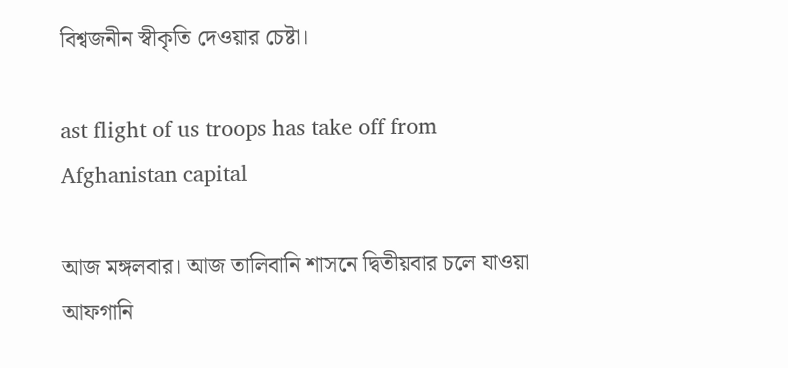বিশ্বজনীন স্বীকৃতি দেওয়ার চেষ্টা।

ast flight of us troops has take off from Afghanistan capital

আজ মঙ্গলবার। আজ তালিবানি শাসনে দ্বিতীয়বার চলে যাওয়া আফগানি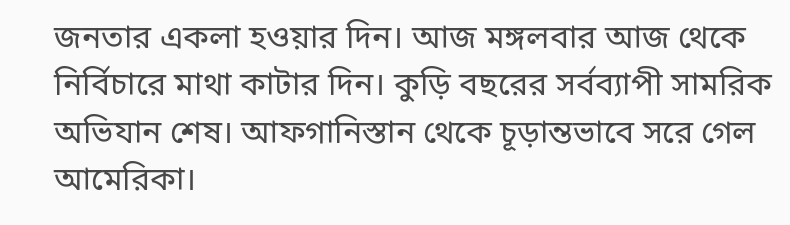জনতার একলা হওয়ার দিন। আজ মঙ্গলবার আজ থেকে নির্বিচারে মাথা কাটার দিন। কুড়ি বছরের সর্বব্যাপী সামরিক অভিযান শেষ। আফগানিস্তান থেকে চূড়ান্তভাবে সরে গেল আমেরিকা।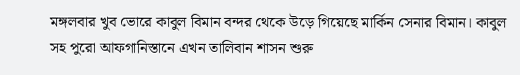মঙ্গলবার খুব ভোরে কাবুল বিমান বন্দর থেকে উড়ে গিয়েছে মার্কিন সেনার বিমান। কাবুল সহ পুরো আফগানিস্তানে এখন তালিবান শাসন শুরু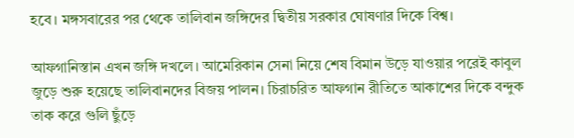হবে। মঙ্গসবারের পর থেকে তালিবান জঙ্গিদের দ্বিতীয় সরকার ঘোষণার দিকে বিশ্ব।

আফগানিস্তান এখন জঙ্গি দখলে। আমেরিকান সেনা নিয়ে শেষ বিমান উড়ে যাওয়ার পরেই কাবুল জুড়ে শুরু হয়েছে তালিবানদের বিজয় পালন। চিরাচরিত আফগান রীতিতে আকাশের দিকে বন্দুক তাক করে গুলি ছুঁড়ে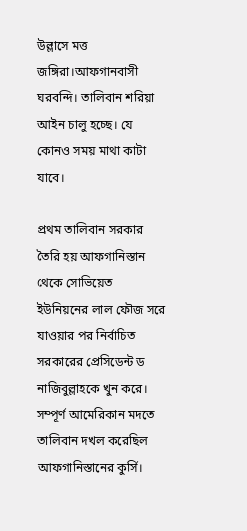উল্লাসে মত্ত জঙ্গিরা।আফগানবাসী ঘরবন্দি। তালিবান শরিয়া আইন চালু হচ্ছে। যে কোনও সময় মাথা কাটা যাবে।

প্রথম তালিবান সরকার তৈরি হয় আফগানিস্তান থেকে সোভিয়েত ইউনিয়নের লাল ফৌজ সরে যাওয়ার পর নির্বাচিত সরকারের প্রেসিডেন্ট ড নাজিবুল্লাহকে খুন করে। সম্পূর্ণ আমেরিকান মদতে তালিবান দখল করেছিল আফগানিস্তানের কুর্সি।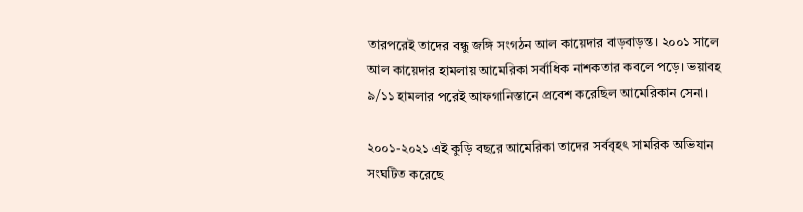তারপরেই তাদের বন্ধু জঙ্গি সংগঠন আল কায়েদার বাড়বাড়ন্ত। ২০০১ সালে আল কায়েদার হামলায় আমেরিকা সর্বাধিক নাশকতার কবলে পড়ে। ভয়াবহ ৯/১১ হামলার পরেই আফগানিস্তানে প্রবেশ করেছিল আমেরিকান সেনা।

২০০১-২০২১ এই কুড়ি বছরে আমেরিকা তাদের সর্ববৃহৎ সামরিক অভিযান সংঘটিত করেছে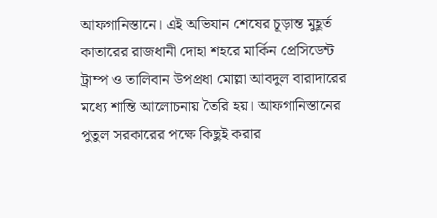আফগানিস্তানে। এই অভিযান শেষের চূড়ান্ত মুহূর্ত কাতারের রাজধানী দোহা শহরে মার্কিন প্রেসিডেন্ট ট্রাম্প ও তালিবান উপপ্রধা মোল্লা আবদুল বারাদারের মধ্যে শান্তি আলোচনায় তৈরি হয়। আফগানিস্তানের পুতুল সরকারের পক্ষে কিছুই করার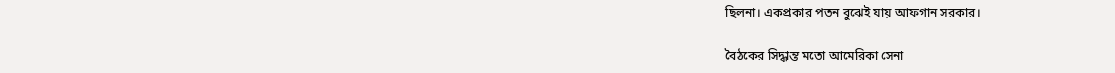ছিলনা। একপ্রকার পতন বুঝেই যায় আফগান সরকার।

বৈঠকের সিদ্ধান্ত মতো আমেরিকা সেনা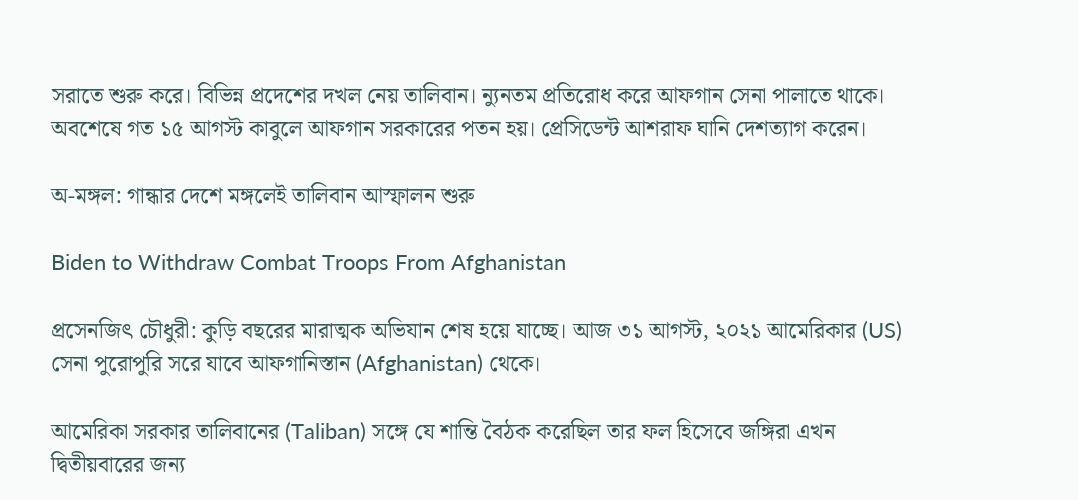সরাতে শুরু করে। বিভিন্ন প্রদেশের দখল নেয় তালিবান। ন্যুনতম প্রতিরোধ করে আফগান সেনা পালাতে থাকে। অবশেষে গত ১৫ আগস্ট কাবুলে আফগান সরকারের পতন হয়। প্রেসিডেন্ট আশরাফ ঘানি দেশত্যাগ করেন।

অ-মঙ্গল: গান্ধার দেশে মঙ্গলেই তালিবান আস্ফালন শুরু

Biden to Withdraw Combat Troops From Afghanistan

প্রসেনজিৎ চৌধুরী: কুড়ি বছরের মারাত্মক অভিযান শেষ হয়ে যাচ্ছে। আজ ৩১ আগস্ট, ২০২১ আমেরিকার (US) সেনা পুরোপুরি সরে যাবে আফগানিস্তান (Afghanistan) থেকে।

আমেরিকা সরকার তালিবানের (Taliban) সঙ্গে যে শান্তি বৈঠক করেছিল তার ফল হিসেবে জঙ্গিরা এখন দ্বিতীয়বারের জন্য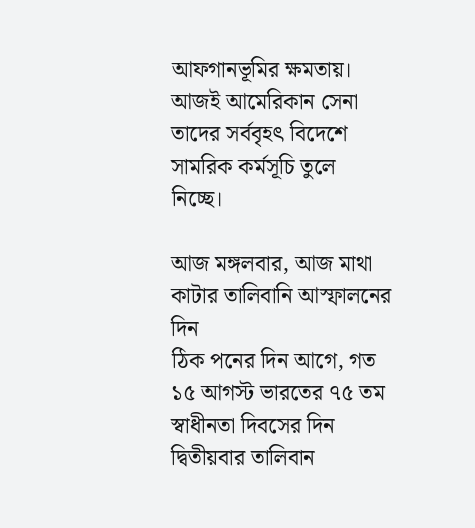আফগানভূমির ক্ষমতায়। আজই আমেরিকান সেনা তাদের সর্ববৃহৎ বিদেশে সামরিক কর্মসূচি তুলে নিচ্ছে।

আজ মঙ্গলবার, আজ মাথা কাটার তালিবানি আস্ফালনের দিন
ঠিক পনের দিন আগে, গত ১৫ আগস্ট ভারতের ৭৫ তম স্বাধীনতা দিবসের দিন দ্বিতীয়বার তালিবান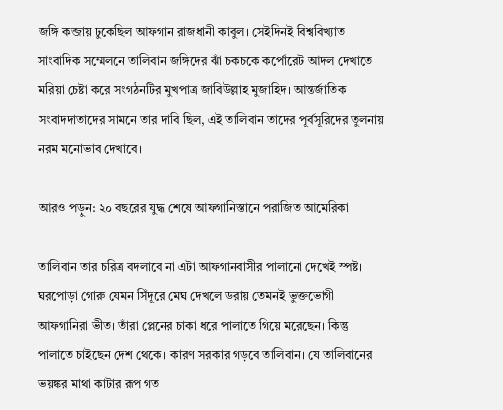জঙ্গি কব্জায় ঢুকেছিল আফগান রাজধানী কাবুল। সেইদিনই বিশ্ববিখ্যাত সাংবাদিক সম্মেলনে তালিবান জঙ্গিদের ঝাঁ চকচকে কর্পোরেট আদল দেখাতে মরিয়া চেষ্টা করে সংগঠনটির মুখপাত্র জাবিউল্লাহ মুজাহিদ। আন্তর্জাতিক সংবাদদাতাদের সামনে তার দাবি ছিল, এই তালিবান তাদের পূর্বসূরিদের তুলনায় নরম মনোভাব দেখাবে।

আরও পড়ুন: ২০ বছরের যুদ্ধ শেষে আফগানিস্তানে পরাজিত আমেরিকা

তালিবান তার চরিত্র বদলাবে না এটা আফগানবাসীর পালানো দেখেই স্পষ্ট। ঘরপোড়া গোরু যেমন সিঁদূরে মেঘ দেখলে ডরায় তেমনই ভুক্তভোগী আফগানিরা ভীত। তাঁরা প্লেনের চাকা ধরে পালাতে গিয়ে মরেছেন। কিন্তু পালাতে চাইছেন দেশ থেকে। কারণ সরকার গড়বে তালিবান। যে তালিবানের ভয়ঙ্কর মাথা কাটার রূপ গত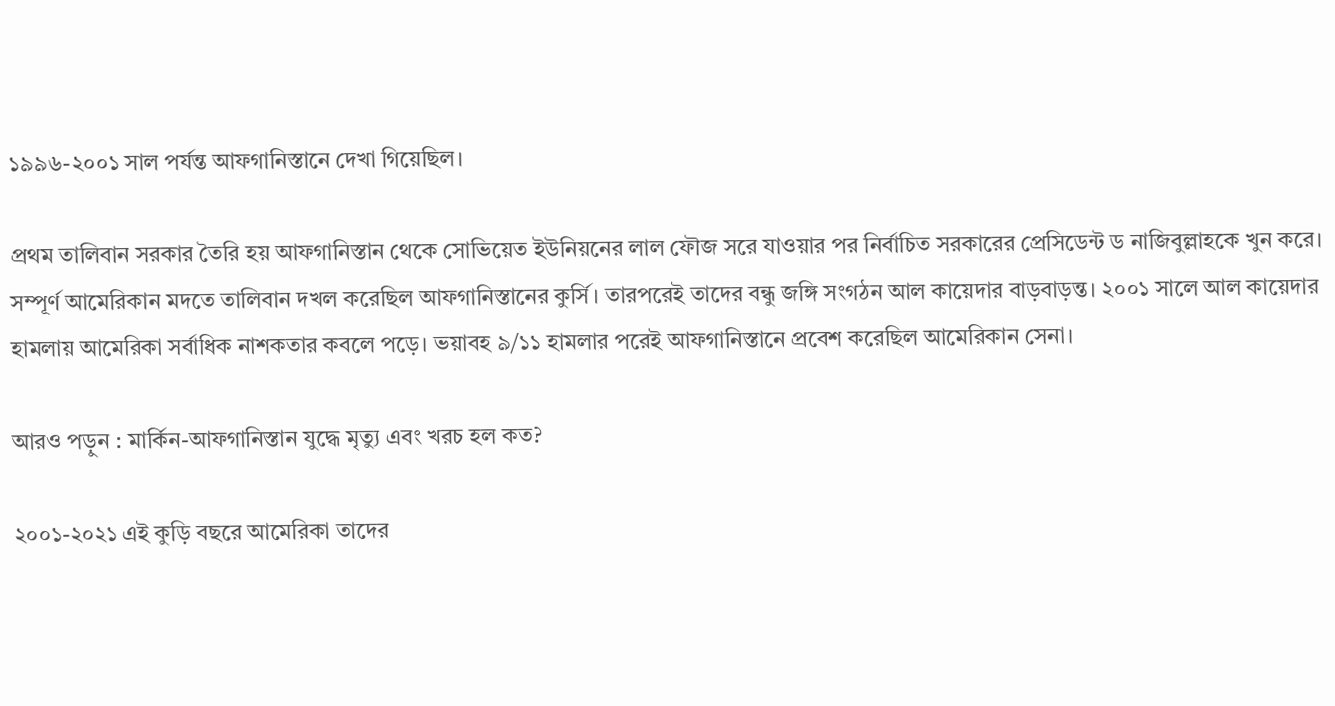১৯৯৬-২০০১ সাল পর্যন্ত আফগানিস্তানে দেখা গিয়েছিল।

প্রথম তালিবান সরকার তৈরি হয় আফগানিস্তান থেকে সোভিয়েত ইউনিয়নের লাল ফৌজ সরে যাওয়ার পর নির্বাচিত সরকারের প্রেসিডেন্ট ড নাজিবুল্লাহকে খুন করে। সম্পূর্ণ আমেরিকান মদতে তালিবান দখল করেছিল আফগানিস্তানের কুর্সি। তারপরেই তাদের বন্ধু জঙ্গি সংগঠন আল কায়েদার বাড়বাড়ন্ত। ২০০১ সালে আল কায়েদার হামলায় আমেরিকা সর্বাধিক নাশকতার কবলে পড়ে। ভয়াবহ ৯/১১ হামলার পরেই আফগানিস্তানে প্রবেশ করেছিল আমেরিকান সেনা।

আরও পড়ুন : মার্কিন-আফগানিস্তান যুদ্ধে মৃত্যু এবং খরচ হল কত?

২০০১-২০২১ এই কুড়ি বছরে আমেরিকা তাদের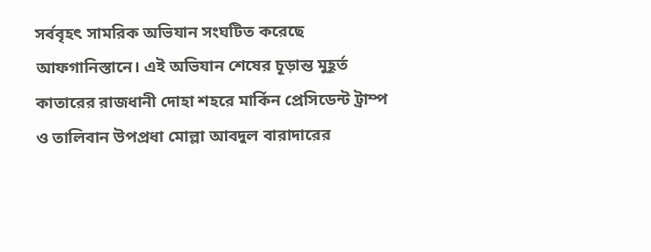সর্ববৃহৎ সামরিক অভিযান সংঘটিত করেছে আফগানিস্তানে। এই অভিযান শেষের চূড়ান্ত মুহূর্ত কাতারের রাজধানী দোহা শহরে মার্কিন প্রেসিডেন্ট ট্রাম্প ও তালিবান উপপ্রধা মোল্লা আবদুল বারাদারের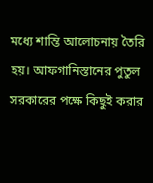মধ্যে শান্তি আলোচনায় তৈরি হয়। আফগানিস্তানের পুতুল সরকারের পক্ষে কিছুই করার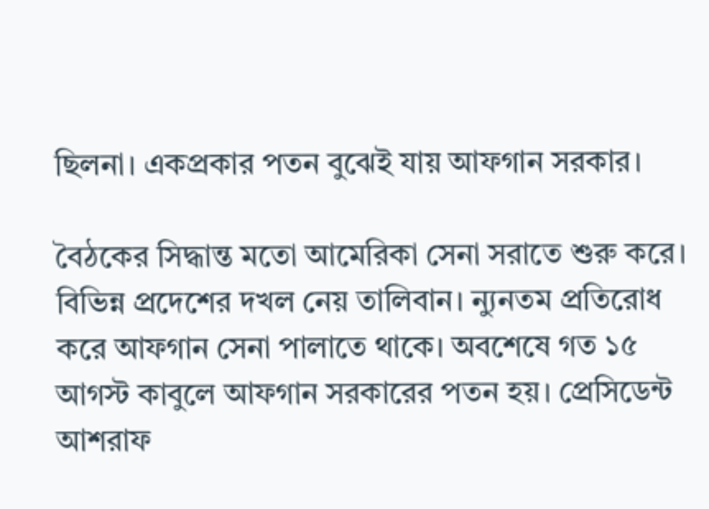ছিলনা। একপ্রকার পতন বুঝেই যায় আফগান সরকার।

বৈঠকের সিদ্ধান্ত মতো আমেরিকা সেনা সরাতে শুরু করে। বিভিন্ন প্রদেশের দখল নেয় তালিবান। ন্যুনতম প্রতিরোধ করে আফগান সেনা পালাতে থাকে। অবশেষে গত ১৫ আগস্ট কাবুলে আফগান সরকারের পতন হয়। প্রেসিডেন্ট আশরাফ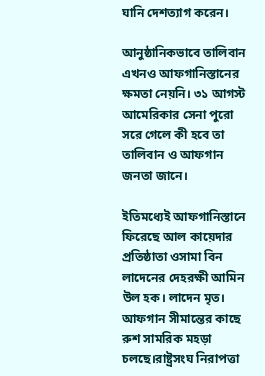ঘানি দেশত্যাগ করেন।

আনুষ্ঠানিকভাবে তালিবান এখনও আফগানিস্তানের ক্ষমতা নেয়নি। ৩১ আগস্ট আমেরিকার সেনা পুরো সরে গেলে কী হবে তা তালিবান ও আফগান জনতা জানে।

ইতিমধ্যেই আফগানিস্তানে ফিরেছে আল কায়েদার প্রতিষ্ঠাতা ওসামা বিন লাদেনের দেহরক্ষী আমিন উল হক। লাদেন মৃত। আফগান সীমান্তের কাছে রুশ সামরিক মহড়া চলছে।রাষ্ট্রসংঘ নিরাপত্তা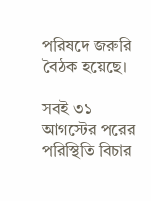পরিষদে জরুরি বৈঠক হয়েছে।

সবই ৩১ আগস্টের পরের পরিস্থিতি বিচার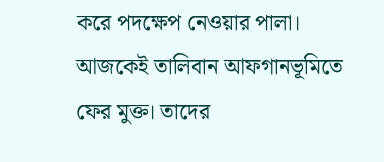করে পদক্ষেপ নেওয়ার পালা। আজকেই তালিবান আফগানভূমিতে ফের মুক্ত। তাদের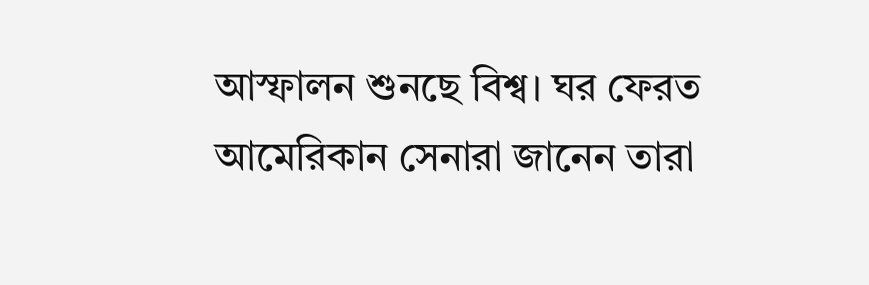আস্ফালন শুনছে বিশ্ব। ঘর ফেরত আমেরিকান সেনারা জানেন তারা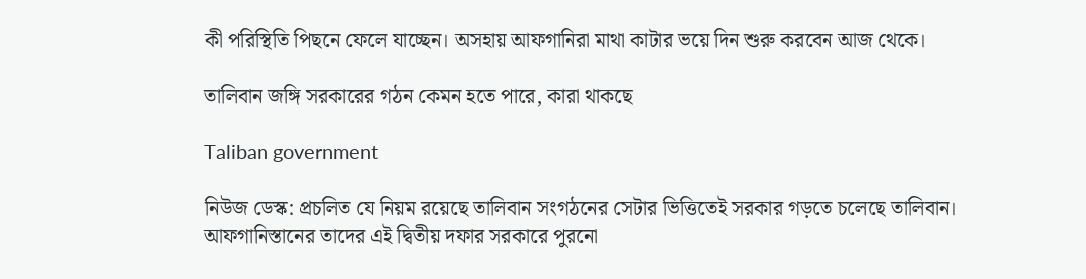কী পরিস্থিতি পিছনে ফেলে যাচ্ছেন। অসহায় আফগানিরা মাথা কাটার ভয়ে দিন শুরু করবেন আজ থেকে।

তালিবান জঙ্গি সরকারের গঠন কেমন হতে পারে, কারা থাকছে

Taliban government

নিউজ ডেস্ক: প্রচলিত যে নিয়ম রয়েছে তালিবান সংগঠনের সেটার ভিত্তিতেই সরকার গড়তে চলেছে তালিবান। আফগানিস্তানের তাদের এই দ্বিতীয় দফার সরকারে পুরনো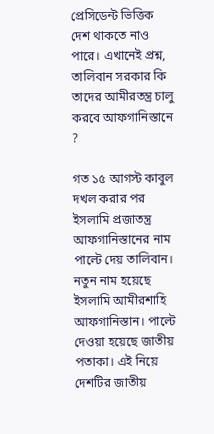প্রেসিডেন্ট ভিত্তিক দেশ থাকতে নাও পারে। এখানেই প্রশ্ন, তালিবান সরকার কি তাদের আমীরতন্ত্র চালু করবে আফগানিস্তানে ?

গত ১৫ আগস্ট কাবুল দখল করার পর ইসলামি প্রজাতন্ত্র আফগানিস্তানের নাম পাল্টে দেয় তালিবান। নতুন নাম হয়েছে ইসলামি আমীরশাহি আফগানিস্তান। পাল্টে দেওয়া হয়েছে জাতীয় পতাকা। এই নিয়ে দেশটির জাতীয়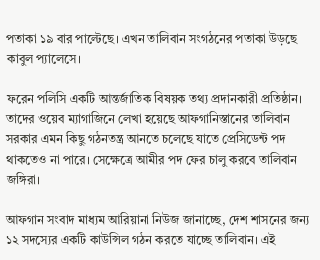পতাকা ১৯ বার পাল্টেছে। এখন তালিবান সংগঠনের পতাকা উড়ছে কাবুল প্যালেসে।

ফরেন পলিসি একটি আন্তর্জাতিক বিষয়ক তথ্য প্রদানকারী প্রতিষ্ঠান। তাদের ওয়েব ম্যাগাজিনে লেখা হয়েছে আফগানিস্তানের তালিবান সরকার এমন কিছু গঠনতন্ত্র আনতে চলেছে যাতে প্রেসিডেন্ট পদ থাকতেও না পারে। সেক্ষেত্রে আমীর পদ ফের চালু করবে তালিবান জঙ্গিরা।

আফগান সংবাদ মাধ্যম আরিয়ানা নিউজ জানাচ্ছে, দেশ শাসনের জন্য ১২ সদস্যের একটি কাউন্সিল গঠন করতে যাচ্ছে তালিবান। এই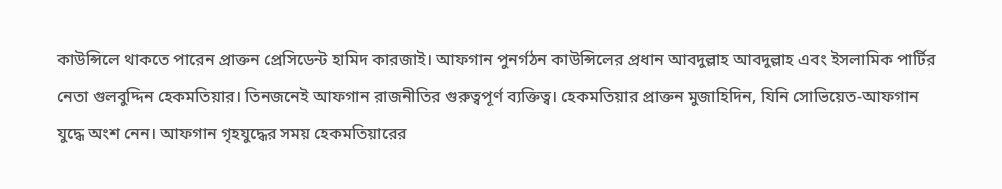কাউন্সিলে থাকতে পারেন প্রাক্তন প্রেসিডেন্ট হামিদ কারজাই। আফগান পুনর্গঠন কাউন্সিলের প্রধান আবদুল্লাহ আবদুল্লাহ এবং ইসলামিক পার্টির নেতা গুলবুদ্দিন হেকমতিয়ার। তিনজনেই আফগান রাজনীতির গুরুত্বপূর্ণ ব্যক্তিত্ব। হেকমতিয়ার প্রাক্তন মুজাহিদিন, যিনি সোভিয়েত-আফগান যুদ্ধে অংশ নেন। আফগান গৃহযুদ্ধের সময় হেকমতিয়ারের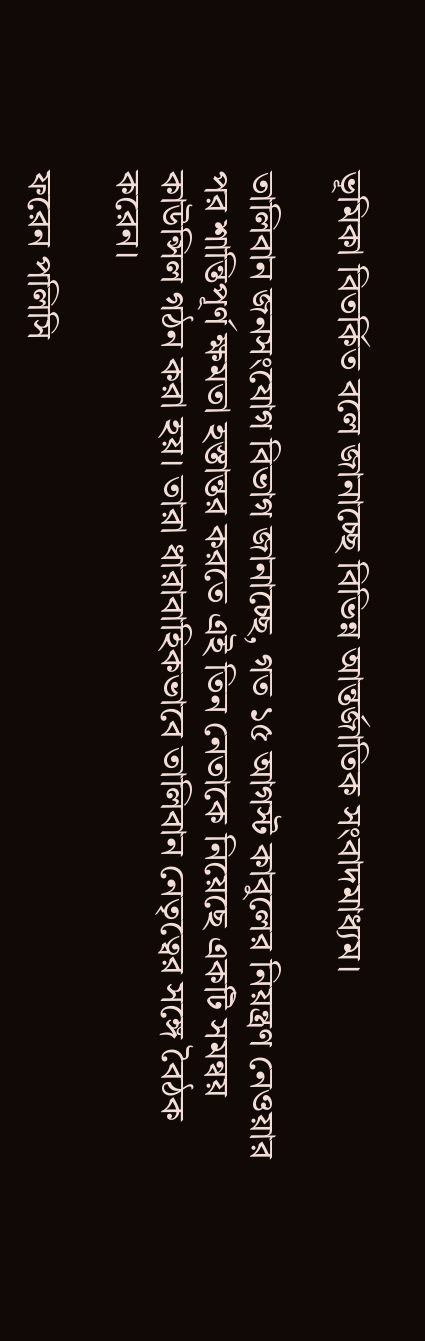ভূমিকা বিতর্কিত বলে জানাচ্ছে বিভিন্ন আন্তর্জাতিক সংবাদমাধ্যম।

তালিবান জনসংযোগ বিভাগ জানাচ্ছে, গত ১৫ আগস্ট কাবুলের নিয়ন্ত্রণ নেওয়ার পর শান্তিপূর্ণ ক্ষমতা হস্তান্তর করতে এই তিন নেতাকে নিয়েছে একটি সমন্বয় কাউন্সিল গঠন করা হয়। তারা ধারাবাহিকভাবে তালিবান নেতৃত্বের সঙ্গে বৈঠক করেন।

ফরেন পলিসি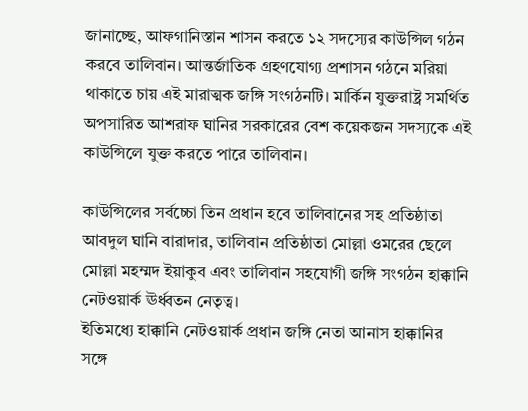জানাচ্ছে, আফগানিস্তান শাসন করতে ১২ সদস্যের কাউন্সিল গঠন করবে তালিবান। আন্তর্জাতিক গ্রহণযোগ্য প্রশাসন গঠনে মরিয়া থাকাতে চায় এই মারাত্মক জঙ্গি সংগঠনটি। মার্কিন যুক্তরাষ্ট্র সমর্থিত অপসারিত আশরাফ ঘানির সরকারের বেশ কয়েকজন সদস্যকে এই কাউন্সিলে যুক্ত করতে পারে তালিবান।

কাউন্সিলের সর্বচ্চো তিন প্রধান হবে তালিবানের সহ প্রতিষ্ঠাতা আবদুল ঘানি বারাদার, তালিবান প্রতিষ্ঠাতা মোল্লা ওমরের ছেলে মোল্লা মহম্মদ ইয়াকুব এবং তালিবান সহযোগী জঙ্গি সংগঠন হাক্কানি নেটওয়ার্ক ঊর্ধ্বতন নেতৃত্ব।
ইতিমধ্যে হাক্কানি নেটওয়ার্ক প্রধান জঙ্গি নেতা আনাস হাক্কানির সঙ্গে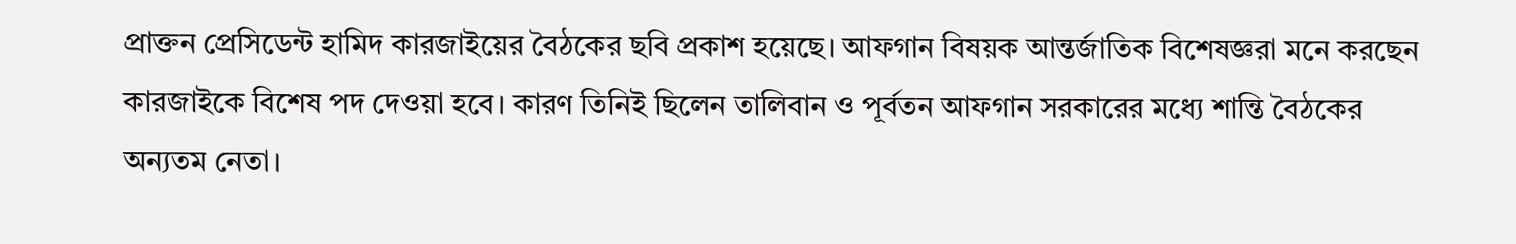প্রাক্তন প্রেসিডেন্ট হামিদ কারজাইয়ের বৈঠকের ছবি প্রকাশ হয়েছে। আফগান বিষয়ক আন্তর্জাতিক বিশেষজ্ঞরা মনে করছেন কারজাইকে বিশেষ পদ দেওয়া হবে। কারণ তিনিই ছিলেন তালিবান ও পূর্বতন আফগান সরকারের মধ্যে শান্তি বৈঠকের অন্যতম নেতা।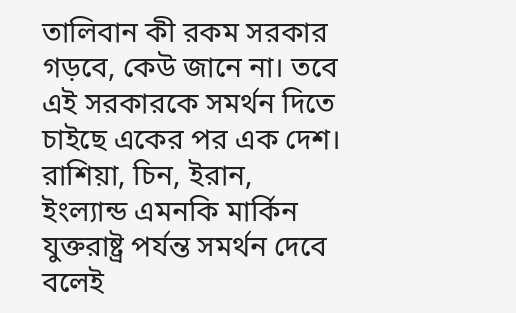তালিবান কী রকম সরকার গড়বে, কেউ জানে না। তবে এই সরকারকে সমর্থন দিতে চাইছে একের পর এক দেশ। রাশিয়া, চিন, ইরান, ইংল্যান্ড এমনকি মার্কিন যুক্তরাষ্ট্র পর্যন্ত সমর্থন দেবে বলেই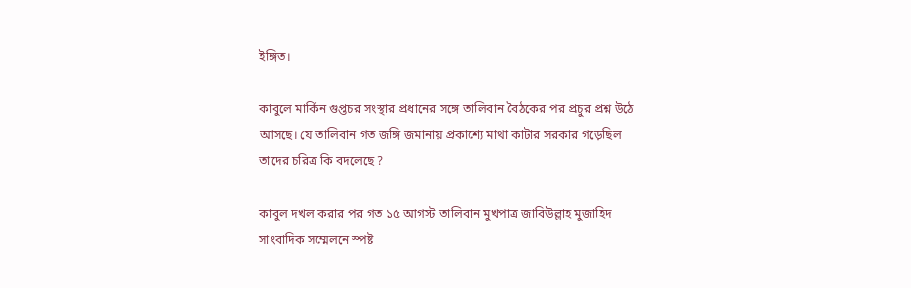ইঙ্গিত।

কাবুলে মার্কিন গুপ্তচর সংস্থার প্রধানের সঙ্গে তালিবান বৈঠকের পর প্রচুর প্রশ্ন উঠে আসছে। যে তালিবান গত জঙ্গি জমানায় প্রকাশ্যে মাথা কাটার সরকার গড়েছিল তাদের চরিত্র কি বদলেছে ?

কাবুল দখল করার পর গত ১৫ আগস্ট তালিবান মুখপাত্র জাবিউল্লাহ মুজাহিদ সাংবাদিক সম্মেলনে স্পষ্ট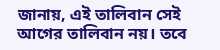জানায়, এই তালিবান সেই আগের তালিবান নয়। তবে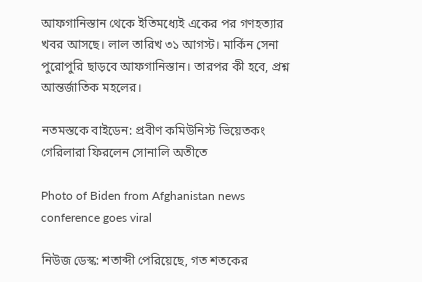আফগানিস্তান থেকে ইতিমধ্যেই একের পর গণহত্যার খবর আসছে। লাল তারিখ ৩১ আগস্ট। মার্কিন সেনা পুরোপুরি ছাড়বে আফগানিস্তান। তারপর কী হবে, প্রশ্ন আন্তর্জাতিক মহলের।

নতমস্তকে বাইডেন: প্রবীণ কমিউনিস্ট ভিয়েতকং গেরিলারা ফিরলেন সোনালি অতীতে

Photo of Biden from Afghanistan news conference goes viral

নিউজ ডেস্ক: শতাব্দী পেরিয়েছে, গত শতকের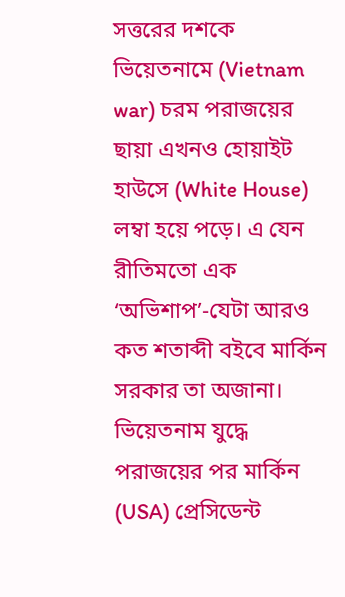সত্তরের দশকে ভিয়েতনামে (Vietnam war) চরম পরাজয়ের ছায়া এখনও হোয়াইট হাউসে (White House) লম্বা হয়ে পড়ে। এ যেন রীতিমতো এক ‘অভিশাপ’-যেটা আরও কত শতাব্দী বইবে মার্কিন সরকার তা অজানা। ভিয়েতনাম যুদ্ধে পরাজয়ের পর মার্কিন  (USA) প্রেসিডেন্ট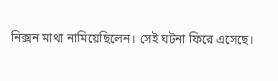নিক্সন মাথা নামিয়েছিলেন। সেই ঘটনা ফিরে এসেছে।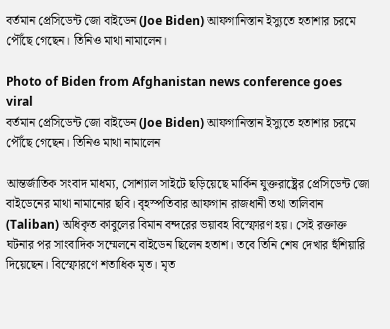বর্তমান প্রেসিডেন্ট জো বাইডেন (Joe Biden) আফগানিস্তান ইস্যুতে হতাশার চরমে পৌঁছে গেছেন। তিনিও মাথা নামালেন।

Photo of Biden from Afghanistan news conference goes viral
বর্তমান প্রেসিডেন্ট জো বাইডেন (Joe Biden) আফগানিস্তান ইস্যুতে হতাশার চরমে পৌঁছে গেছেন। তিনিও মাথা নামালেন

আন্তর্জাতিক সংবাদ মাধম্য, সোশ্যাল সাইটে ছড়িয়েছে মার্কিন যুক্তরাষ্ট্রের প্রেসিডেন্ট জো বাইডেনের মাথা নামানোর ছবি। বৃহস্পতিবার আফগান রাজধানী তথা তালিবান (Taliban) অধিকৃত কাবুলের বিমান বন্দরের ভয়াবহ বিস্ফোরণ হয়। সেই রক্তাক্ত ঘটনার পর সাংবাদিক সম্মেলনে বাইডেন ছিলেন হতাশ। তবে তিনি শেষ দেখার হুঁশিয়ারি দিয়েছেন। বিস্ফোরণে শতাধিক মৃত। মৃত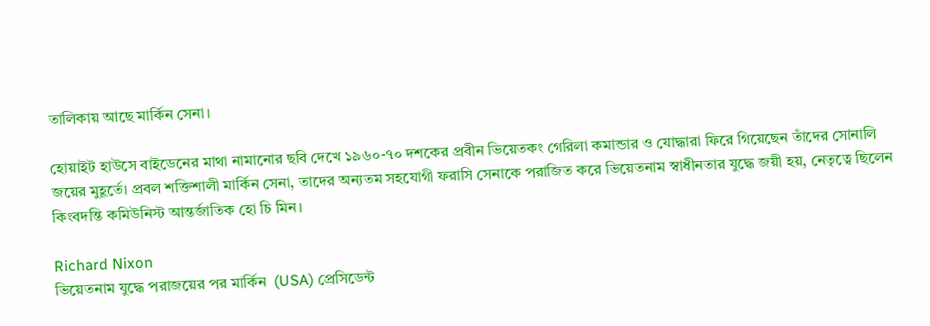তালিকায় আছে মার্কিন সেনা।

হোয়াইট হাউসে বাইডেনের মাথা নামানোর ছবি দেখে ১৯৬০-৭০ দশকের প্রবীন ভিয়েতকং গেরিলা কমান্ডার ও যোদ্ধারা ফিরে গিয়েছেন তাঁদের সোনালি জয়ের মুহূর্তে। প্রবল শক্তিশালী মার্কিন সেনা, তাদের অন্যতম সহযোগী ফরাসি সেনাকে পরাজিত করে ভিয়েতনাম স্বাধীনতার যুদ্ধে জয়ী হয়, নেতৃত্বে ছিলেন কিংবদন্তি কমিউনিস্ট আন্তর্জাতিক হো চি মিন।

Richard Nixon
ভিয়েতনাম যুদ্ধে পরাজয়ের পর মার্কিন  (USA) প্রেসিডেন্ট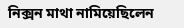নিক্সন মাথা নামিয়েছিলেন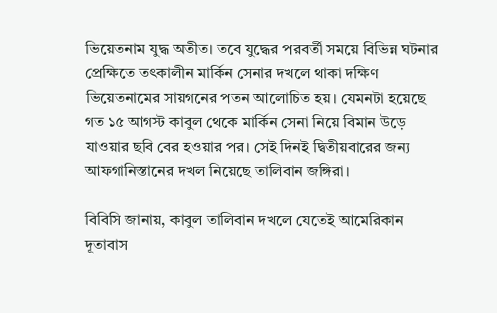ভিয়েতনাম যুদ্ধ অতীত। তবে যুদ্ধের পরবর্তী সময়ে বিভিন্ন ঘটনার প্রেক্ষিতে তৎকালীন মার্কিন সেনার দখলে থাকা দক্ষিণ ভিয়েতনামের সায়গনের পতন আলোচিত হয়। যেমনটা হয়েছে গত ১৫ আগস্ট কাবুল থেকে মার্কিন সেনা নিয়ে বিমান উড়ে যাওয়ার ছবি বের হওয়ার পর। সেই দিনই দ্বিতীয়বারের জন্য আফগানিস্তানের দখল নিয়েছে তালিবান জঙ্গিরা।

বিবিসি জানায়, কাবুল তালিবান দখলে যেতেই আমেরিকান দূতাবাস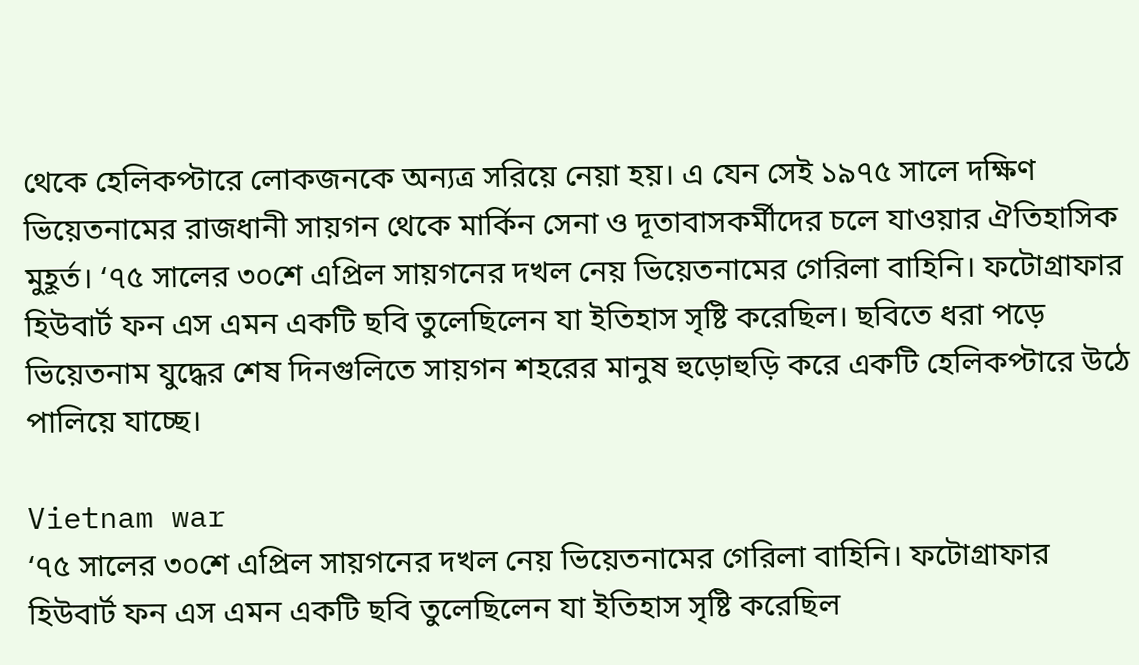থেকে হেলিকপ্টারে লোকজনকে অন্যত্র সরিয়ে নেয়া হয়। এ যেন সেই ১৯৭৫ সালে দক্ষিণ ভিয়েতনামের রাজধানী সায়গন থেকে মার্কিন সেনা ও দূতাবাসকর্মীদের চলে যাওয়ার ঐতিহাসিক মুহূর্ত। ‘৭৫ সালের ৩০শে এপ্রিল সায়গনের দখল নেয় ভিয়েতনামের গেরিলা বাহিনি। ফটোগ্রাফার হিউবার্ট ফন এস এমন একটি ছবি তুলেছিলেন যা ইতিহাস সৃষ্টি করেছিল। ছবিতে ধরা পড়ে ভিয়েতনাম যুদ্ধের শেষ দিনগুলিতে সায়গন শহরের মানুষ হুড়োহুড়ি করে একটি হেলিকপ্টারে উঠে পালিয়ে যাচ্ছে।

Vietnam war
‘৭৫ সালের ৩০শে এপ্রিল সায়গনের দখল নেয় ভিয়েতনামের গেরিলা বাহিনি। ফটোগ্রাফার হিউবার্ট ফন এস এমন একটি ছবি তুলেছিলেন যা ইতিহাস সৃষ্টি করেছিল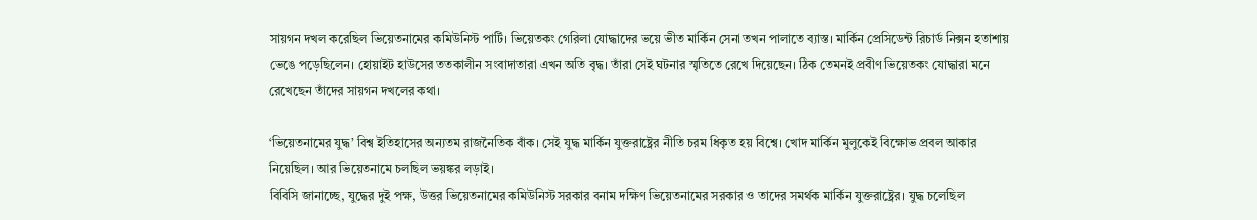সায়গন দখল করেছিল ভিয়েতনামের কমিউনিস্ট পার্টি। ভিয়েতকং গেরিলা যোদ্ধাদের ভয়ে ভীত মার্কিন সেনা তখন পালাতে ব্যাস্ত। মার্কিন প্রেসিডেন্ট রিচার্ড নিক্সন হতাশায় ভেঙে পড়েছিলেন। হোয়াইট হাউসের ততকালীন সংবাদাতারা এখন অতি বৃদ্ধ। তাঁরা সেই ঘটনার স্মৃতিতে রেখে দিয়েছেন। ঠিক তেমনই প্রবীণ ভিয়েতকং যোদ্ধারা মনে রেখেছেন তাঁদের সায়গন দখলের কথা।

‘ভিয়েতনামের যুদ্ধ’ বিশ্ব ইতিহাসের অন্যতম রাজনৈতিক বাঁক। সেই যুদ্ধ মার্কিন যুক্তরাষ্ট্রের নীতি চরম ধিকৃত হয় বিশ্বে। খোদ মার্কিন মুলুকেই বিক্ষোভ প্রবল আকার নিয়েছিল। আর ভিয়েতনামে চলছিল ভয়ঙ্কর লড়াই।
বিবিসি জানাচ্ছে, যুদ্ধের দুই পক্ষ, উত্তর ভিয়েতনামের কমিউনিস্ট সরকার বনাম দক্ষিণ ভিয়েতনামের সরকার ও তাদের সমর্থক মার্কিন যুক্তরাষ্ট্রের। যুদ্ধ চলেছিল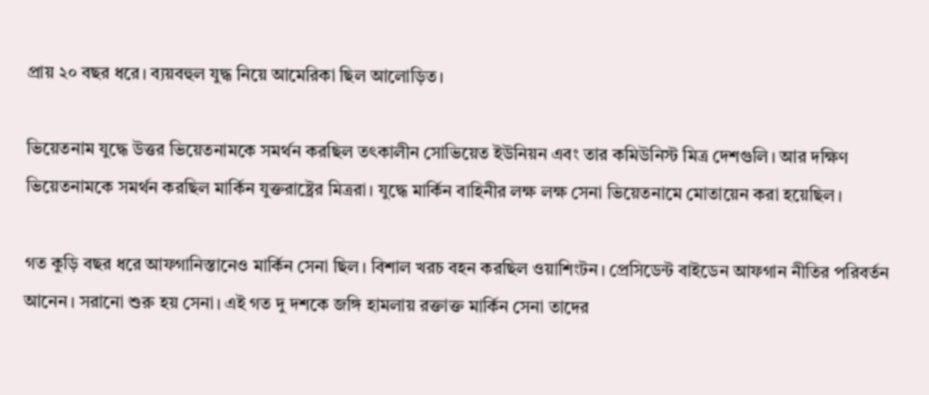প্রায় ২০ বছর ধরে। ব্যয়বহুল যুদ্ধ নিয়ে আমেরিকা ছিল আলোড়িত।

ভিয়েতনাম যুদ্ধে উত্তর ভিয়েতনামকে সমর্থন করছিল তৎকালীন সোভিয়েত ইউনিয়ন এবং তার কমিউনিস্ট মিত্র দেশগুলি। আর দক্ষিণ ভিয়েতনামকে সমর্থন করছিল মার্কিন যুক্তরাষ্ট্রের মিত্ররা। যুদ্ধে মার্কিন বাহিনীর লক্ষ লক্ষ সেনা ভিয়েতনামে মোতায়েন করা হয়েছিল।

গত কুড়ি বছর ধরে আফগানিস্তানেও মার্কিন সেনা ছিল। বিশাল খরচ বহন করছিল ওয়াশিংটন। প্রেসিডেন্ট বাইডেন আফগান নীতির পরিবর্তন আনেন। সরানো শুরু হয় সেনা। এই গত দু দশকে জঙ্গি হামলায় রক্তাক্ত মার্কিন সেনা তাদের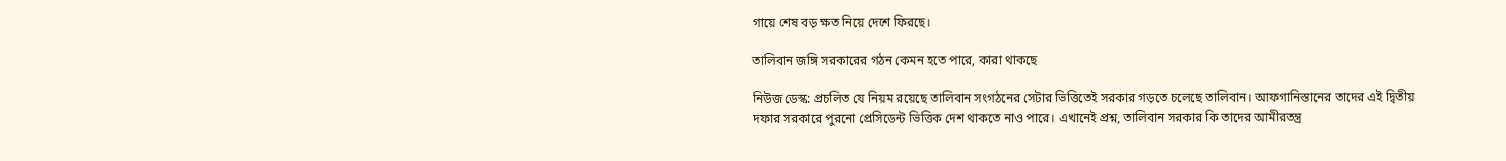গায়ে শেষ বড় ক্ষত নিয়ে দেশে ফিরছে।

তালিবান জঙ্গি সরকারের গঠন কেমন হতে পারে, কারা থাকছে

নিউজ ডেস্ক: প্রচলিত যে নিয়ম রয়েছে তালিবান সংগঠনের সেটার ভিত্তিতেই সরকার গড়তে চলেছে তালিবান। আফগানিস্তানের তাদের এই দ্বিতীয় দফার সরকারে পুরনো প্রেসিডেন্ট ভিত্তিক দেশ থাকতে নাও পারে। এখানেই প্রশ্ন, তালিবান সরকার কি তাদের আমীরতন্ত্র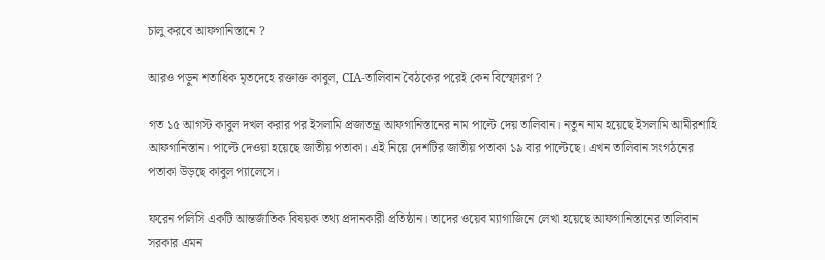চালু করবে আফগানিস্তানে ?

আরও পড়ুন শতাধিক মৃতদেহে রক্তাক্ত কাবুল, CIA-তালিবান বৈঠকের পরেই কেন বিস্ফোরণ ?

গত ১৫ আগস্ট কাবুল দখল করার পর ইসলামি প্রজাতন্ত্র আফগানিস্তানের নাম পাল্টে দেয় তালিবান। নতুন নাম হয়েছে ইসলামি আমীরশাহি আফগানিস্তান। পাল্টে দেওয়া হয়েছে জাতীয় পতাকা। এই নিয়ে দেশটির জাতীয় পতাকা ১৯ বার পাল্টেছে। এখন তালিবান সংগঠনের পতাকা উড়ছে কাবুল প্যালেসে।

ফরেন পলিসি একটি আন্তর্জাতিক বিষয়ক তথ্য প্রদানকারী প্রতিষ্ঠান। তাদের ওয়েব ম্যাগাজিনে লেখা হয়েছে আফগানিস্তানের তালিবান সরকার এমন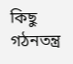কিছু গঠনতন্ত্র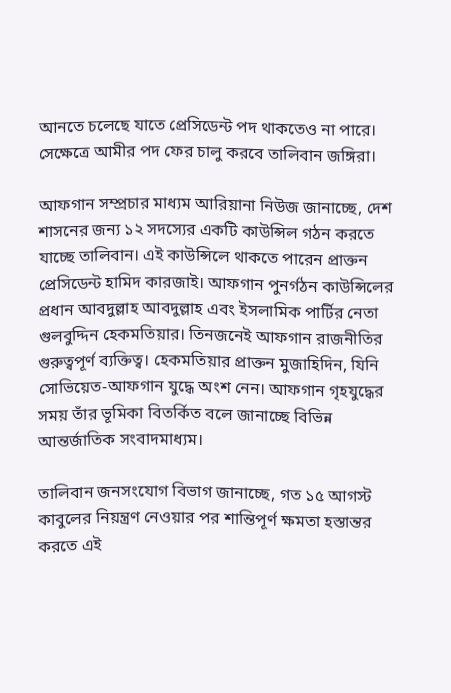আনতে চলেছে যাতে প্রেসিডেন্ট পদ থাকতেও না পারে। সেক্ষেত্রে আমীর পদ ফের চালু করবে তালিবান জঙ্গিরা।

আফগান সম্প্রচার মাধ্যম আরিয়ানা নিউজ জানাচ্ছে, দেশ শাসনের জন্য ১২ সদস্যের একটি কাউন্সিল গঠন করতে যাচ্ছে তালিবান। এই কাউন্সিলে থাকতে পারেন প্রাক্তন প্রেসিডেন্ট হামিদ কারজাই। আফগান পুনর্গঠন কাউন্সিলের প্রধান আবদুল্লাহ আবদুল্লাহ এবং ইসলামিক পার্টির নেতা গুলবুদ্দিন হেকমতিয়ার। তিনজনেই আফগান রাজনীতির গুরুত্বপূর্ণ ব্যক্তিত্ব। হেকমতিয়ার প্রাক্তন মুজাহিদিন, যিনি সোভিয়েত-আফগান যুদ্ধে অংশ নেন। আফগান গৃহযুদ্ধের সময় তাঁর ভূমিকা বিতর্কিত বলে জানাচ্ছে বিভিন্ন আন্তর্জাতিক সংবাদমাধ্যম।

তালিবান জনসংযোগ বিভাগ জানাচ্ছে, গত ১৫ আগস্ট কাবুলের নিয়ন্ত্রণ নেওয়ার পর শান্তিপূর্ণ ক্ষমতা হস্তান্তর করতে এই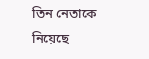তিন নেতাকে নিয়েছে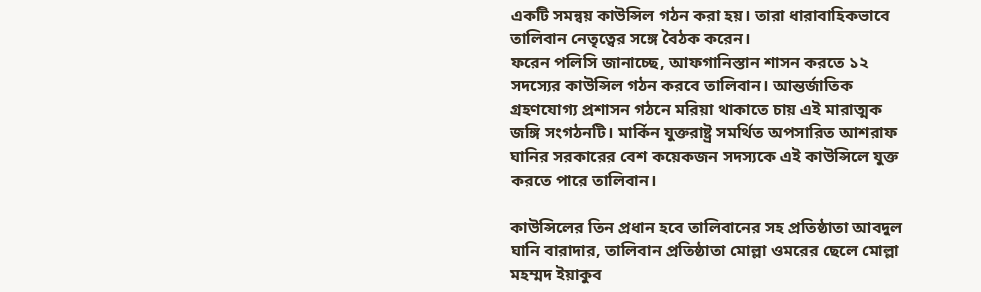একটি সমন্বয় কাউন্সিল গঠন করা হয়। তারা ধারাবাহিকভাবে তালিবান নেতৃত্বের সঙ্গে বৈঠক করেন।
ফরেন পলিসি জানাচ্ছে, আফগানিস্তান শাসন করতে ১২ সদস্যের কাউন্সিল গঠন করবে তালিবান। আন্তর্জাতিক গ্রহণযোগ্য প্রশাসন গঠনে মরিয়া থাকাতে চায় এই মারাত্মক জঙ্গি সংগঠনটি। মার্কিন যুক্তরাষ্ট্র সমর্থিত অপসারিত আশরাফ ঘানির সরকারের বেশ কয়েকজন সদস্যকে এই কাউন্সিলে যুক্ত করতে পারে তালিবান।

কাউন্সিলের তিন প্রধান হবে তালিবানের সহ প্রতিষ্ঠাতা আবদুল ঘানি বারাদার, তালিবান প্রতিষ্ঠাতা মোল্লা ওমরের ছেলে মোল্লা মহম্মদ ইয়াকুব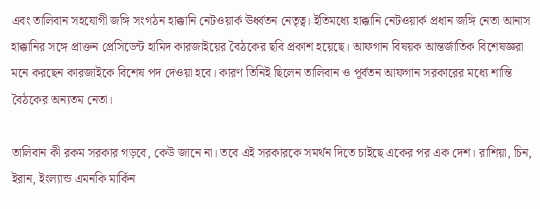এবং তালিবান সহযোগী জঙ্গি সংগঠন হাক্কানি নেটওয়ার্ক ঊর্ধ্বতন নেতৃত্ব। ইতিমধ্যে হাক্কানি নেটওয়ার্ক প্রধান জঙ্গি নেতা আনাস হাক্কানির সঙ্গে প্রাক্তন প্রেসিডেন্ট হামিদ কারজাইয়ের বৈঠকের ছবি প্রকাশ হয়েছে। আফগান বিষয়ক আন্তর্জাতিক বিশেষজ্ঞরা মনে করছেন কারজাইকে বিশেষ পদ দেওয়া হবে। কারণ তিনিই ছিলেন তালিবান ও পূর্বতন আফগান সরকারের মধ্যে শান্তি বৈঠকের অন্যতম নেতা।

তালিবান কী রকম সরকার গড়বে, কেউ জানে না। তবে এই সরকারকে সমর্থন দিতে চাইছে একের পর এক দেশ। রাশিয়া, চিন, ইরান, ইংল্যান্ড এমনকি মার্কিন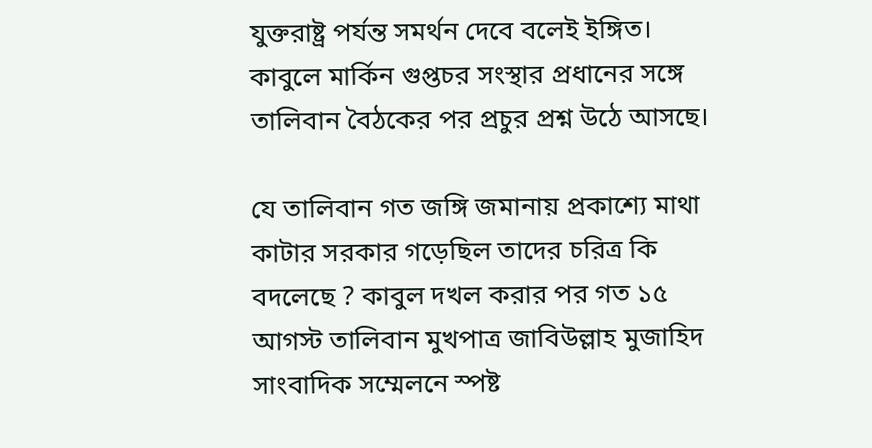যুক্তরাষ্ট্র পর্যন্ত সমর্থন দেবে বলেই ইঙ্গিত। কাবুলে মার্কিন গুপ্তচর সংস্থার প্রধানের সঙ্গে তালিবান বৈঠকের পর প্রচুর প্রশ্ন উঠে আসছে।

যে তালিবান গত জঙ্গি জমানায় প্রকাশ্যে মাথা কাটার সরকার গড়েছিল তাদের চরিত্র কি বদলেছে ? কাবুল দখল করার পর গত ১৫ আগস্ট তালিবান মুখপাত্র জাবিউল্লাহ মুজাহিদ সাংবাদিক সম্মেলনে স্পষ্ট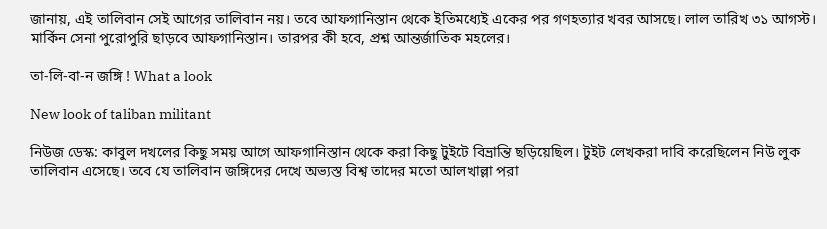জানায়, এই তালিবান সেই আগের তালিবান নয়। তবে আফগানিস্তান থেকে ইতিমধ্যেই একের পর গণহত্যার খবর আসছে। লাল তারিখ ৩১ আগস্ট। মার্কিন সেনা পুরোপুরি ছাড়বে আফগানিস্তান। তারপর কী হবে, প্রশ্ন আন্তর্জাতিক মহলের।

তা-লি-বা-ন জঙ্গি ! What a look

New look of taliban militant

নিউজ ডেস্ক: কাবুল দখলের কিছু সময় আগে আফগানিস্তান থেকে করা কিছু টুইটে বিভ্রান্তি ছড়িয়েছিল। টুইট লেখকরা দাবি করেছিলেন নিউ লুক তালিবান এসেছে। তবে যে তালিবান জঙ্গিদের দেখে অভ্যস্ত বিশ্ব তাদের মতো আলখাল্লা পরা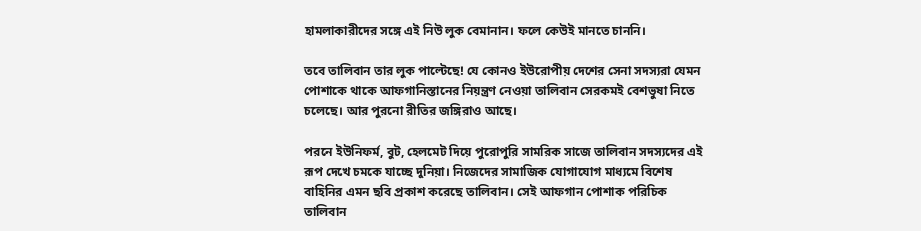হামলাকারীদের সঙ্গে এই নিউ লুক বেমানান। ফলে কেউই মানতে চাননি।

তবে তালিবান তার লুক পাল্টেছে! যে কোনও ইউরোপীয় দেশের সেনা সদস্যরা যেমন পোশাকে থাকে আফগানিস্তানের নিয়ন্ত্রণ নেওয়া তালিবান সেরকমই বেশভুষা নিতে চলেছে। আর পুরনো রীতির জঙ্গিরাও আছে।

পরনে ইউনিফর্ম, বুট, হেলমেট দিয়ে পুরোপুরি সামরিক সাজে তালিবান সদস্যদের এই রূপ দেখে চমকে যাচ্ছে দুনিয়া। নিজেদের সামাজিক যোগাযোগ মাধ্যমে বিশেষ বাহিনির এমন ছবি প্রকাশ করেছে তালিবান। সেই আফগান পোশাক পরিচিক তালিবান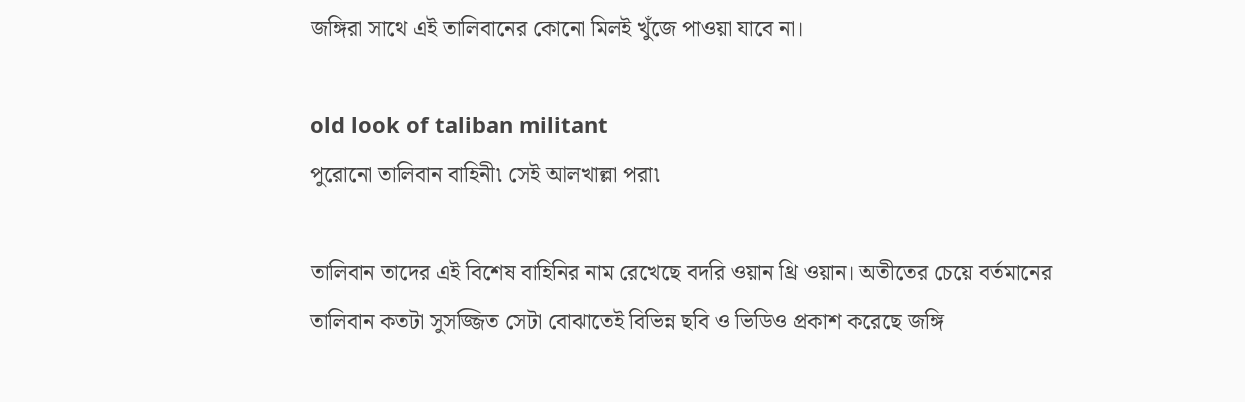জঙ্গিরা সাথে এই তালিবানের কোনো মিলই খুঁজে পাওয়া যাবে না।

old look of taliban militant
পুরোনো তালিবান বাহিনী৷ সেই আলখাল্লা পরা৷

তালিবান তাদের এই বিশেষ বাহিনির নাম রেখেছে বদরি ওয়ান থ্রি ওয়ান। অতীতের চেয়ে বর্তমানের তালিবান কতটা সুসজ্জিত সেটা বোঝাতেই বিভিন্ন ছবি ও ভিডিও প্রকাশ করেছে জঙ্গি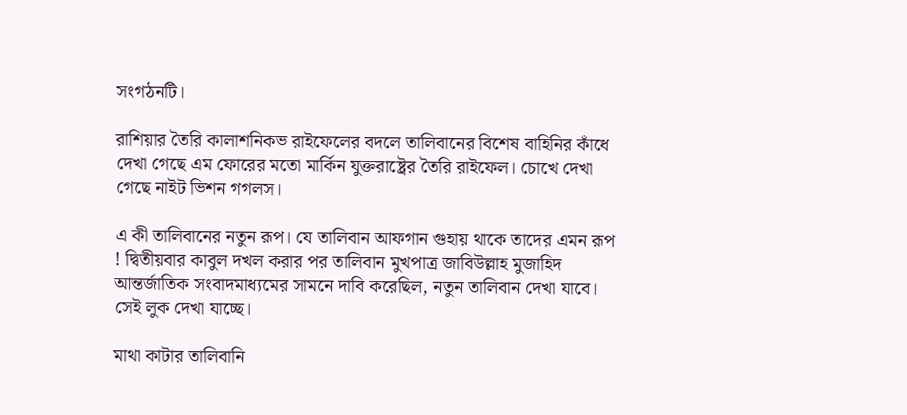সংগঠনটি।

রাশিয়ার তৈরি কালাশনিকভ রাইফেলের বদলে তালিবানের বিশেষ বাহিনির কাঁধে দেখা গেছে এম ফোরের মতো মার্কিন যুক্তরাষ্ট্রের তৈরি রাইফেল। চোখে দেখা গেছে নাইট ভিশন গগলস।

এ কী তালিবানের নতুন রূপ। যে তালিবান আফগান গুহায় থাকে তাদের এমন রূপ ! দ্বিতীয়বার কাবুল দখল করার পর তালিবান মুখপাত্র জাবিউল্লাহ মুজাহিদ আন্তর্জাতিক সংবাদমাধ্যমের সামনে দাবি করেছিল, নতুন তালিবান দেখা যাবে। সেই লুক দেখা যাচ্ছে।

মাথা কাটার তালিবানি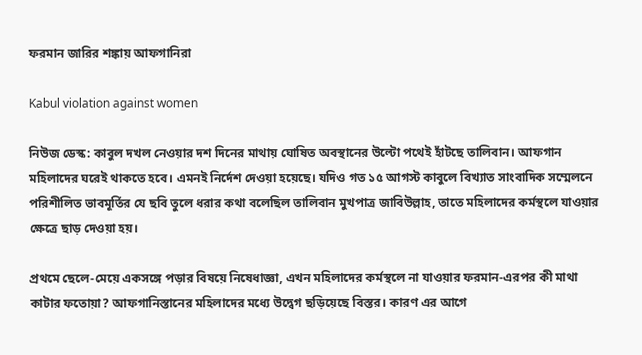ফরমান জারির শঙ্কায় আফগানিরা

Kabul violation against women

নিউজ ডেস্ক: কাবুল দখল নেওয়ার দশ দিনের মাথায় ঘোষিত অবস্থানের উল্টো পথেই হাঁটছে তালিবান। আফগান মহিলাদের ঘরেই থাকতে হবে। এমনই নির্দেশ দেওয়া হয়েছে। যদিও গত ১৫ আগস্ট কাবুলে বিখ্যাত সাংবাদিক সম্মেলনে পরিশীলিত ভাবমূর্তির যে ছবি তুলে ধরার কথা বলেছিল তালিবান মুখপাত্র জাবিউল্লাহ, তাতে মহিলাদের কর্মস্থলে যাওয়ার ক্ষেত্রে ছাড় দেওয়া হয়।

প্রথমে ছেলে-মেয়ে একসঙ্গে পড়ার বিষয়ে নিষেধাজ্ঞা, এখন মহিলাদের কর্মস্থলে না যাওয়ার ফরমান-এরপর কী মাথা কাটার ফতোয়া? আফগানিস্তানের মহিলাদের মধ্যে উদ্বেগ ছড়িয়েছে বিস্তর। কারণ এর আগে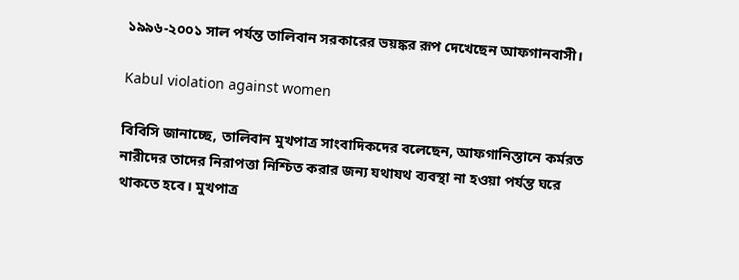১৯৯৬-২০০১ সাল পর্যন্ত তালিবান সরকারের ভয়ঙ্কর রূপ দেখেছেন আফগানবাসী।

Kabul violation against women

বিবিসি জানাচ্ছে, তালিবান মুখপাত্র সাংবাদিকদের বলেছেন, আফগানিস্তানে কর্মরত নারীদের তাদের নিরাপত্তা নিশ্চিত করার জন্য যথাযথ ব্যবস্থা না হওয়া পর্যন্ত ঘরে থাকতে হবে। মুখপাত্র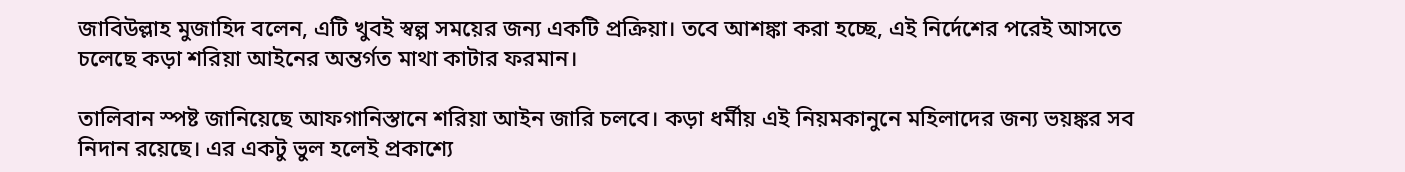জাবিউল্লাহ মুজাহিদ বলেন, এটি খুবই স্বল্প সময়ের জন্য একটি প্রক্রিয়া। তবে আশঙ্কা করা হচ্ছে, এই নির্দেশের পরেই আসতে চলেছে কড়া শরিয়া আইনের অন্তর্গত মাথা কাটার ফরমান।

তালিবান স্পষ্ট জানিয়েছে আফগানিস্তানে শরিয়া আইন জারি চলবে। কড়া ধর্মীয় এই নিয়মকানুনে মহিলাদের জন্য ভয়ঙ্কর সব নিদান রয়েছে। এর একটু ভুল হলেই প্রকাশ্যে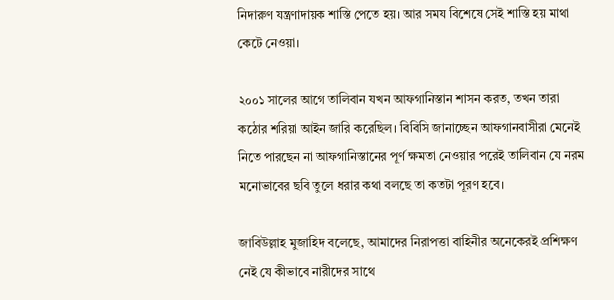নিদারুণ যন্ত্রণাদায়ক শাস্তি পেতে হয়। আর সময বিশেষে সেই শাস্তি হয় মাথা কেটে নেওয়া।

২০০১ সালের আগে তালিবান যখন আফগানিস্তান শাসন করত, তখন তারা কঠোর শরিয়া আইন জারি করেছিল। বিবিসি জানাচ্ছেন আফগানবাসীরা মেনেই নিতে পারছেন না আফগানিস্তানের পূর্ণ ক্ষমতা নেওয়ার পরেই তালিবান যে নরম মনোভাবের ছবি তুলে ধরার কথা বলছে তা কতটা পূরণ হবে।

জাবিউল্লাহ মুজাহিদ বলেছে, আমাদের নিরাপত্তা বাহিনীর অনেকেরই প্রশিক্ষণ নেই যে কীভাবে নারীদের সাথে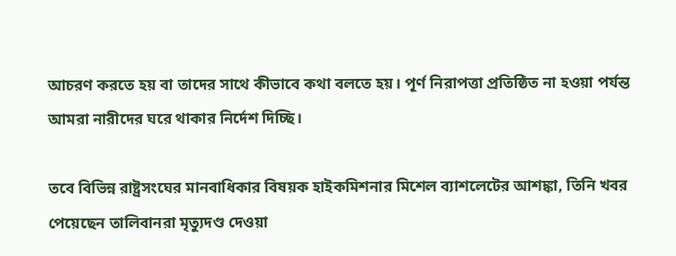আচরণ করতে হয় বা তাদের সাথে কীভাবে কথা বলতে হয়। পূর্ণ নিরাপত্তা প্রতিষ্ঠিত না হওয়া পর্যন্ত আমরা নারীদের ঘরে থাকার নির্দেশ দিচ্ছি।

তবে বিভিন্ন রাষ্ট্রসংঘের মানবাধিকার বিষয়ক হাইকমিশনার মিশেল ব্যাশলেটের আশঙ্কা, তিনি খবর পেয়েছেন তালিবানরা মৃত্যুদণ্ড দেওয়া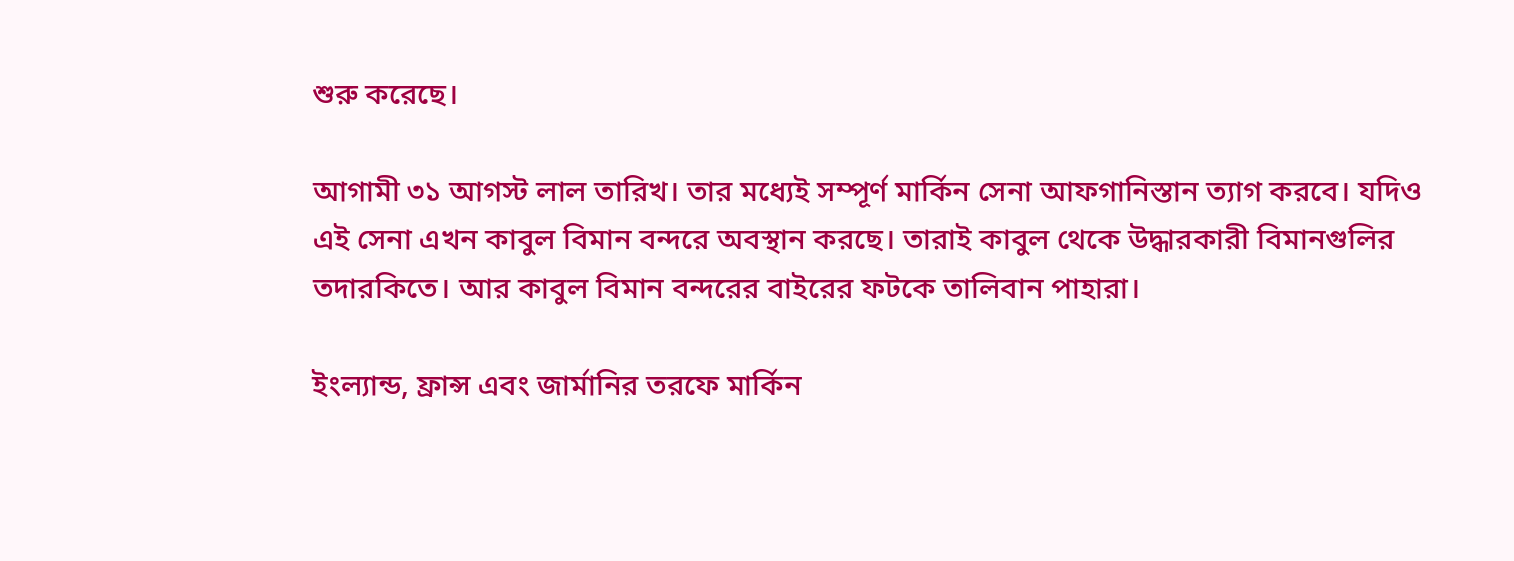শুরু করেছে।

আগামী ৩১ আগস্ট লাল তারিখ। তার মধ্যেই সম্পূর্ণ মার্কিন সেনা আফগানিস্তান ত্যাগ করবে। যদিও এই সেনা এখন কাবুল বিমান বন্দরে অবস্থান করছে। তারাই কাবুল থেকে উদ্ধারকারী বিমানগুলির তদারকিতে। আর কাবুল বিমান বন্দরের বাইরের ফটকে তালিবান পাহারা।

ইংল্যান্ড, ফ্রান্স এবং জার্মানির তরফে মার্কিন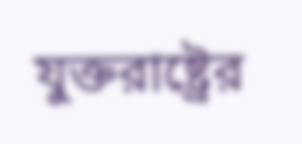যুক্তরাষ্ট্রের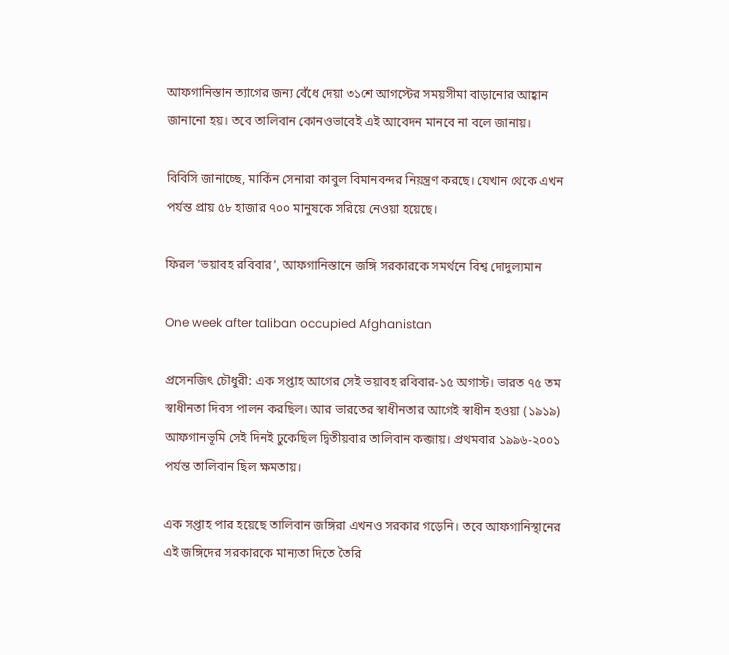আফগানিস্তান ত্যাগের জন্য বেঁধে দেয়া ৩১শে আগস্টের সময়সীমা বাড়ানোর আহ্বান জানানো হয়। তবে তালিবান কোনওভাবেই এই আবেদন মানবে না বলে জানায়।

বিবিসি জানাচ্ছে, মার্কিন সেনারা কাবুল বিমানবন্দর নিয়ন্ত্রণ করছে। যেখান থেকে এখন পর্যন্ত প্রায় ৫৮ হাজার ৭০০ মানুষকে সরিয়ে নেওয়া হয়েছে।

ফিরল ‘ভয়াবহ রবিবার’, আফগানিস্তানে জঙ্গি সরকারকে সমর্থনে বিশ্ব দোদুল্যমান

One week after taliban occupied Afghanistan

প্রসেনজিৎ চৌধুরী: এক সপ্তাহ আগের সেই ভয়াবহ রবিবার-১৫ অগাস্ট। ভারত ৭৫ তম স্বাধীনতা দিবস পালন করছিল। আর ভারতের স্বাধীনতার আগেই স্বাধীন হওয়া (১৯১৯) আফগানভূমি সেই দিনই ঢুকেছিল দ্বিতীয়বার তালিবান কব্জায়। প্রথমবার ১৯৯৬-২০০১ পর্যন্ত তালিবান ছিল ক্ষমতায়।

এক সপ্তাহ পার হয়েছে তালিবান জঙ্গিরা এখনও সরকার গড়েনি। তবে আফগানিস্থানের এই জঙ্গিদের সরকারকে মান্যতা দিতে তৈরি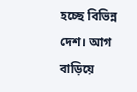হচ্ছে বিভিন্ন দেশ। আগ বাড়িয়ে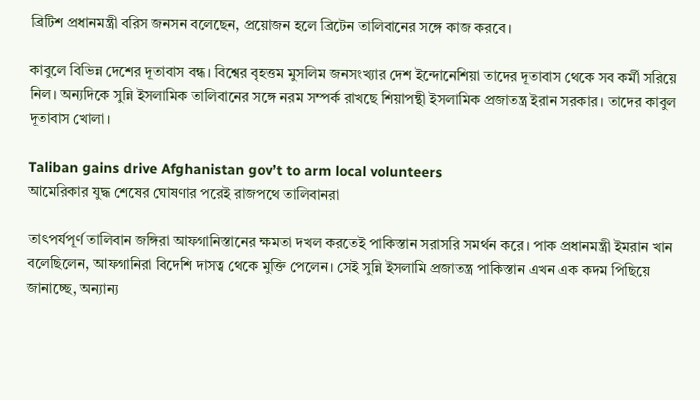ব্রিটিশ প্রধানমন্ত্রী বরিস জনসন বলেছেন, প্রয়োজন হলে ব্রিটেন তালিবানের সঙ্গে কাজ করবে।

কাবুলে বিভিন্ন দেশের দূতাবাস বন্ধ। বিশ্বের বৃহত্তম মুসলিম জনসংখ্যার দেশ ইন্দোনেশিয়া তাদের দূতাবাস থেকে সব কর্মী সরিয়ে নিল। অন্যদিকে সুন্নি ইসলামিক তালিবানের সঙ্গে নরম সম্পর্ক রাখছে শিয়াপন্থী ইসলামিক প্রজাতন্ত্র ইরান সরকার। তাদের কাবুল দূতাবাস খোলা।

Taliban gains drive Afghanistan gov’t to arm local volunteers
আমেরিকার যুদ্ধ শেষের ঘোষণার পরেই রাজপথে তালিবানরা

তাৎপর্যপূর্ণ তালিবান জঙ্গিরা আফগানিস্তানের ক্ষমতা দখল করতেই পাকিস্তান সরাসরি সমর্থন করে। পাক প্রধানমন্ত্রী ইমরান খান বলেছিলেন, আফগানিরা বিদেশি দাসত্ব থেকে মুক্তি পেলেন। সেই সুন্নি ইসলামি প্রজাতন্ত্র পাকিস্তান এখন এক কদম পিছিয়ে জানাচ্ছে, অন্যান্য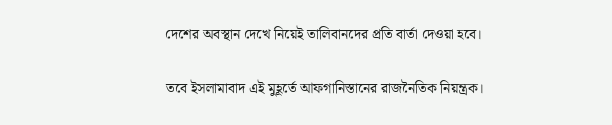দেশের অবস্থান দেখে নিয়েই তালিবানদের প্রতি বার্তা দেওয়া হবে।

তবে ইসলামাবাদ এই মুহূর্তে আফগানিস্তানের রাজনৈতিক নিয়ন্ত্রক।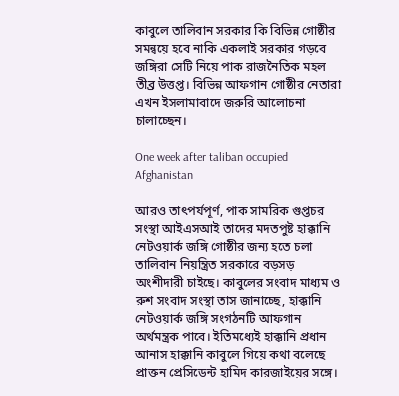কাবুলে তালিবান সরকার কি বিভিন্ন গোষ্ঠীর সমন্বয়ে হবে নাকি একলাই সরকার গড়বে জঙ্গিরা সেটি নিয়ে পাক রাজনৈতিক মহল তীব্র উত্তপ্ত। বিভিন্ন আফগান গোষ্ঠীর নেতারা এখন ইসলামাবাদে জরুরি আলোচনা চালাচ্ছেন।

One week after taliban occupied Afghanistan

আরও তাৎপর্যপূর্ণ, পাক সামরিক গুপ্তচর সংস্থা আইএসআই তাদের মদতপুষ্ট হাক্কানি নেটওয়ার্ক জঙ্গি গোষ্ঠীর জন্য হতে চলা তালিবান নিয়ন্ত্রিত সরকারে বড়সড় অংশীদারী চাইছে। কাবুলের সংবাদ মাধ্যম ও রুশ সংবাদ সংস্থা তাস জানাচ্ছে, হাক্কানি নেটওয়ার্ক জঙ্গি সংগঠনটি আফগান অর্থমন্ত্রক পাবে। ইতিমধ্যেই হাক্কানি প্রধান আনাস হাক্কানি কাবুলে গিয়ে কথা বলেছে প্রাক্তন প্রেসিডেন্ট হামিদ কারজাইয়ের সঙ্গে।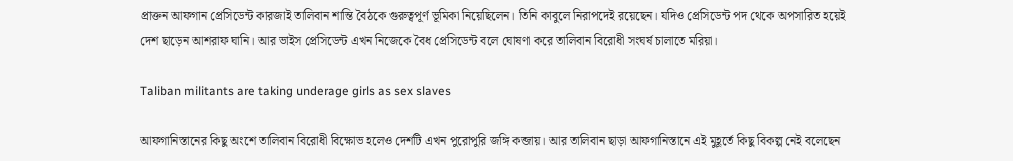প্রাক্তন আফগান প্রেসিডেন্ট কারজাই তালিবান শান্তি বৈঠকে গুরুত্বপূর্ণ ভূমিকা নিয়েছিলেন। তিনি কাবুলে নিরাপদেই রয়েছেন। যদিও প্রেসিডেন্ট পদ থেকে অপসারিত হয়েই দেশ ছাড়েন আশরাফ ঘানি। আর ভাইস প্রেসিডেন্ট এখন নিজেকে বৈধ প্রেসিডেন্ট বলে ঘোষণা করে তালিবান বিরোধী সংঘর্ষ চালাতে মরিয়া।

Taliban militants are taking underage girls as sex slaves

আফগানিস্তানের কিছু অংশে তালিবান বিরোধী বিক্ষোভ হলেও দেশটি এখন পুরোপুরি জঙ্গি কব্জায়। আর তালিবান ছাড়া আফগানিস্তানে এই মুহূর্তে কিছু বিকল্প নেই বলেছেন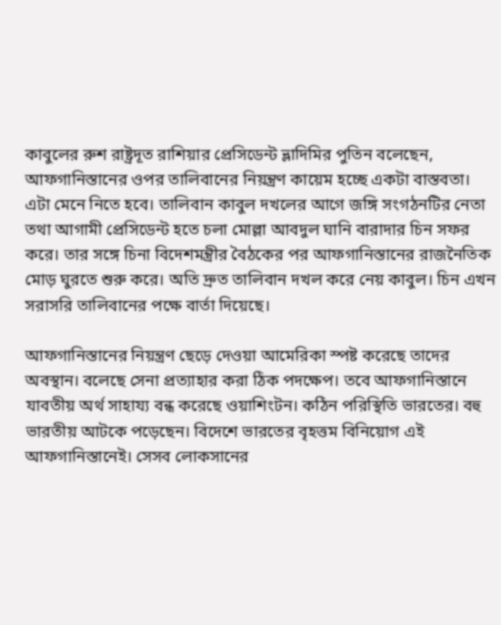কাবুলের রুশ রাষ্ট্রদূত রাশিয়ার প্রেসিডেন্ট ভ্লাদিমির পুতিন বলেছেন, আফগানিস্তানের ওপর তালিবানের নিয়ন্ত্রণ কায়েম হচ্ছে একটা বাস্তবতা। এটা মেনে নিতে হবে। তালিবান কাবুল দখলের আগে জঙ্গি সংগঠনটির নেতা তথা আগামী প্রেসিডেন্ট হতে চলা মোল্লা আবদুল ঘানি বারাদার চিন সফর করে। তার সঙ্গে চিনা বিদেশমন্ত্রীর বৈঠকের পর আফগানিস্তানের রাজনৈতিক মোড় ঘুরতে শুরু করে। অতি দ্রুত তালিবান দখল করে নেয় কাবুল। চিন এখন সরাসরি তালিবানের পক্ষে বার্তা দিয়েছে।

আফগানিস্তানের নিয়ন্ত্রণ ছেড়ে দেওয়া আমেরিকা স্পষ্ট করেছে তাদের অবস্থান। বলেছে সেনা প্রত্যাহার করা ঠিক পদক্ষেপ। তবে আফগানিস্তানে যাবতীয় অর্থ সাহায্য বন্ধ করেছে ওয়াশিংটন। কঠিন পরিস্থিতি ভারতের। বহু ভারতীয় আটকে পড়েছেন। বিদেশে ভারতের বৃহত্তম বিনিয়োগ এই আফগানিস্তানেই। সেসব লোকসানের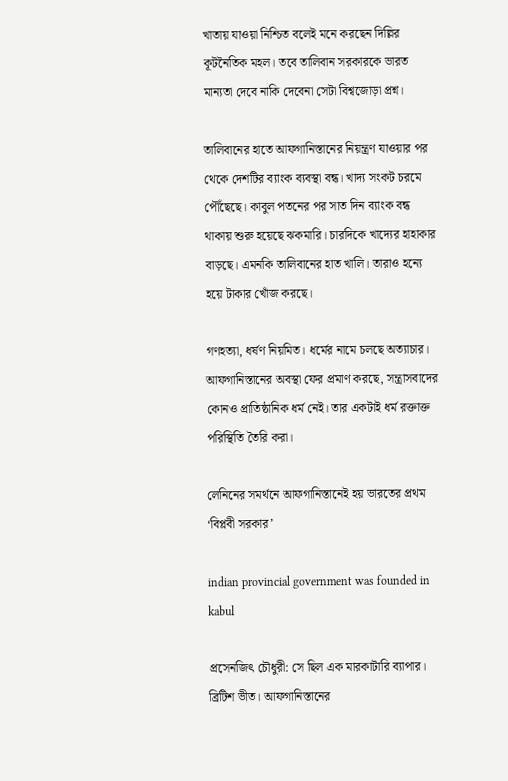খাতায় যাওয়া নিশ্চিত বলেই মনে করছেন দিল্লির কূটনৈতিক মহল। তবে তালিবান সরকারকে ভারত মান্যতা দেবে নাকি দেবেনা সেটা বিশ্বজোড়া প্রশ্ন।

তালিবানের হাতে আফগানিস্তানের নিয়ন্ত্রণ যাওয়ার পর থেকে দেশটির ব্যাংক ব্যবস্থা বন্ধ। খাদ্য সংকট চরমে পৌঁছেছে। কাবুল পতনের পর সাত দিন ব্যাংক বন্ধ থাকায় শুরু হয়েছে ঝকমারি। চারদিকে খাদ্যের হাহাকার বাড়ছে। এমনকি তালিবানের হাত খালি। তারাও হন্যে হয়ে টাকার খোঁজ করছে।

গণহত্যা, ধর্ষণ নিয়মিত। ধর্মের নামে চলছে অত্যাচার। আফগানিস্তানের অবস্থা ফের প্রমাণ করছে, সন্ত্রাসবাদের কোনও প্রাতিষ্ঠানিক ধর্ম নেই। তার একটাই ধর্ম রক্তাক্ত পরিস্থিতি তৈরি করা।

লেনিনের সমর্থনে আফগানিস্তানেই হয় ভারতের প্রথম ‘বিপ্লবী সরকার’

indian provincial government was founded in kabul

প্রসেনজিৎ চৌধুরী: সে ছিল এক মারকাটারি ব্যাপার। ব্রিটিশ ভীত। আফগানিস্তানের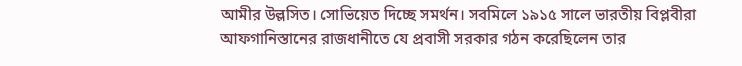আমীর উল্লসিত। সোভিয়েত দিচ্ছে সমর্থন। সবমিলে ১৯১৫ সালে ভারতীয় বিপ্লবীরা আফগানিস্তানের রাজধানীতে যে প্রবাসী সরকার গঠন করেছিলেন তার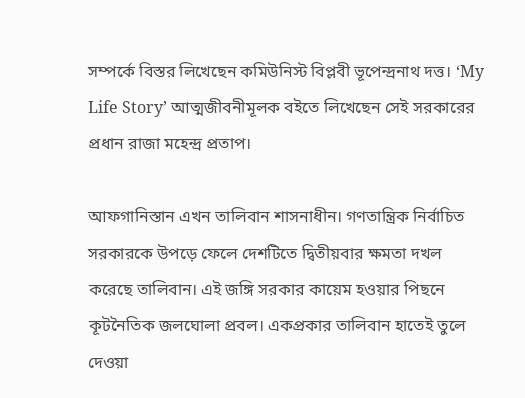সম্পর্কে বিস্তর লিখেছেন কমিউনিস্ট বিপ্লবী ভূপেন্দ্রনাথ দত্ত। ‘My Life Story’ আত্মজীবনীমূলক বইতে লিখেছেন সেই সরকারের প্রধান রাজা মহেন্দ্র প্রতাপ।

আফগানিস্তান এখন তালিবান শাসনাধীন। গণতান্ত্রিক নির্বাচিত সরকারকে উপড়ে ফেলে দেশটিতে দ্বিতীয়বার ক্ষমতা দখল করেছে তালিবান। এই জঙ্গি সরকার কায়েম হওয়ার পিছনে কূটনৈতিক জলঘোলা প্রবল। একপ্রকার তালিবান হাতেই তুলে দেওয়া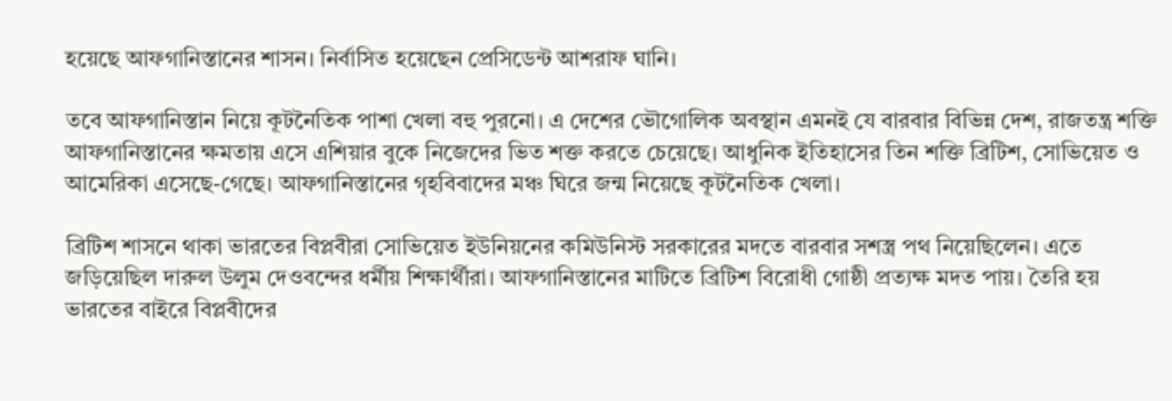হয়েছে আফগানিস্তানের শাসন। নির্বাসিত হয়েছেন প্রেসিডেন্ট আশরাফ ঘানি।

তবে আফগানিস্তান নিয়ে কূটনৈতিক পাশা খেলা বহু পুরনো। এ দেশের ভৌগোলিক অবস্থান এমনই যে বারবার বিভিন্ন দেশ, রাজতন্ত্র শক্তি আফগানিস্তানের ক্ষমতায় এসে এশিয়ার বুকে নিজেদের ভিত শক্ত করতে চেয়েছে। আধুনিক ইতিহাসের তিন শক্তি ব্রিটিশ, সোভিয়েত ও আমেরিকা এসেছে-গেছে। আফগানিস্তানের গৃহবিবাদের মঞ্চ ঘিরে জন্ম নিয়েছে কূটনৈতিক খেলা।

ব্রিটিশ শাসনে থাকা ভারতের বিপ্লবীরা সোভিয়েত ইউনিয়নের কমিউনিস্ট সরকারের মদতে বারবার সশস্ত্র পথ নিয়েছিলেন। এতে জড়িয়েছিল দারুল উলুম দেওবন্দের ধর্মীয় শিক্ষার্থীরা। আফগানিস্তানের মাটিতে ব্রিটিশ বিরোধী গোষ্ঠী প্রত্যক্ষ মদত পায়। তৈরি হয় ভারতের বাইরে বিপ্লবীদের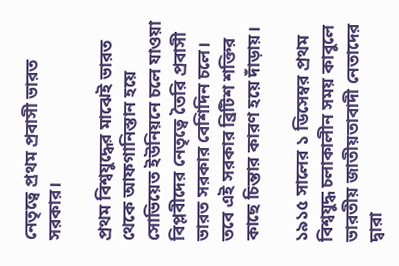নেতৃত্বে প্রথম প্রবাসী ভারত সরকার।

প্রথম বিশ্বযুদ্ধের মাঝেই ভারত থেকে আফগানিস্তান হয়ে সোভিয়েত ইউনিয়নে চলে যাওয়া বিপ্লবীদের নেতৃত্বে তৈরি প্রবাসী ভারত সরকার বেশিদিন চলে। তবে এই সরকার ব্রিটিশ শক্তির কাছে চিন্তার কারণ হয়ে দাঁড়ায়।

১৯১৫ সালের ১ ডিসেম্বর প্রথম বিশ্বযুদ্ধ চলাকালীন সময় কাবুলে ভারতীয় জাতীয়তাবাদী নেতাদের দ্বারা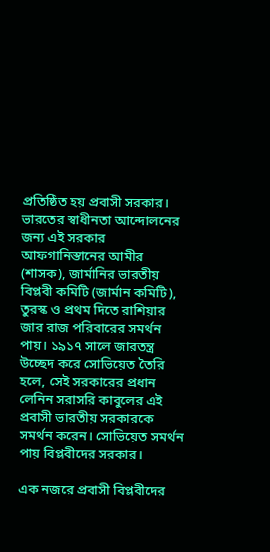প্রতিষ্ঠিত হয় প্রবাসী সরকার। ভারতের স্বাধীনতা আন্দোলনের জন্য এই সরকার আফগানিস্তানের আমীর (শাসক), জার্মানির ভারতীয় বিপ্লবী কমিটি (জার্মান কমিটি), তুরস্ক ও প্রথম দিতে রাশিয়ার জার রাজ পরিবারের সমর্থন পায়। ১৯১৭ সালে জারতন্ত্র উচ্ছেদ করে সোভিয়েত তৈরি হলে, সেই সরকারের প্রধান লেনিন সরাসরি কাবুলের এই প্রবাসী ভারতীয় সরকারকে সমর্থন করেন। সোভিয়েত সমর্থন পায় বিপ্লবীদের সরকার।

এক নজরে প্রবাসী বিপ্লবীদের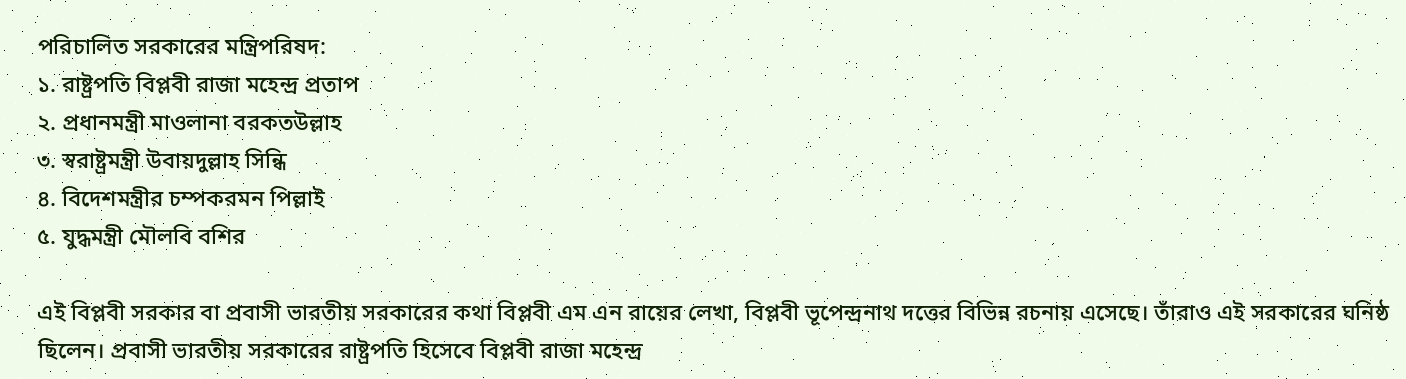পরিচালিত সরকারের মন্ত্রিপরিষদ:
১. রাষ্ট্রপতি বিপ্লবী রাজা মহেন্দ্র প্রতাপ
২. প্রধানমন্ত্রী মাওলানা বরকতউল্লাহ
৩. স্বরাষ্ট্রমন্ত্রী উবায়দুল্লাহ সিন্ধি
৪. বিদেশমন্ত্রীর চম্পকরমন পিল্লাই
৫. যুদ্ধমন্ত্রী মৌলবি বশির

এই বিপ্লবী সরকার বা প্রবাসী ভারতীয় সরকারের কথা বিপ্লবী এম এন রায়ের লেখা, বিপ্লবী ভূপেন্দ্রনাথ দত্তের বিভিন্ন রচনায় এসেছে। তাঁরাও এই সরকারের ঘনিষ্ঠ ছিলেন। প্রবাসী ভারতীয় সরকারের রাষ্ট্রপতি হিসেবে বিপ্লবী রাজা মহেন্দ্র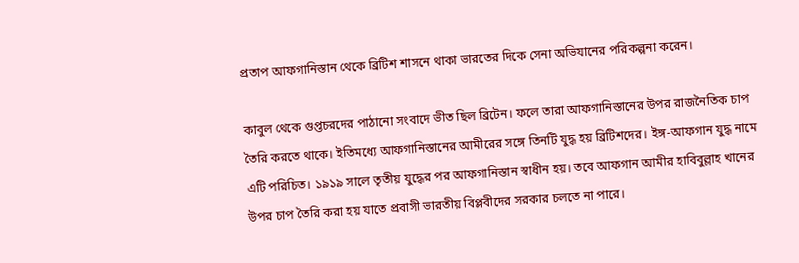প্রতাপ আফগানিস্তান থেকে ব্রিটিশ শাসনে থাকা ভারতের দিকে সেনা অভিযানের পরিকল্পনা করেন।

কাবুল থেকে গুপ্তচরদের পাঠানো সংবাদে ভীত ছিল ব্রিটেন। ফলে তারা আফগানিস্তানের উপর রাজনৈতিক চাপ তৈরি করতে থাকে। ইতিমধ্যে আফগানিস্তানের আমীরের সঙ্গে তিনটি যুদ্ধ হয় ব্রিটিশদের। ইঙ্গ-আফগান যুদ্ধ নামে এটি পরিচিত। ১৯১৯ সালে তৃতীয় যুদ্ধের পর আফগানিস্তান স্বাধীন হয়। তবে আফগান আমীর হাবিবুল্লাহ খানের উপর চাপ তৈরি করা হয় যাতে প্রবাসী ভারতীয় বিপ্লবীদের সরকার চলতে না পারে।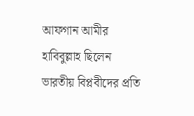আফগান আমীর হাবিবুল্লাহ ছিলেন ভারতীয় বিপ্লবীদের প্রতি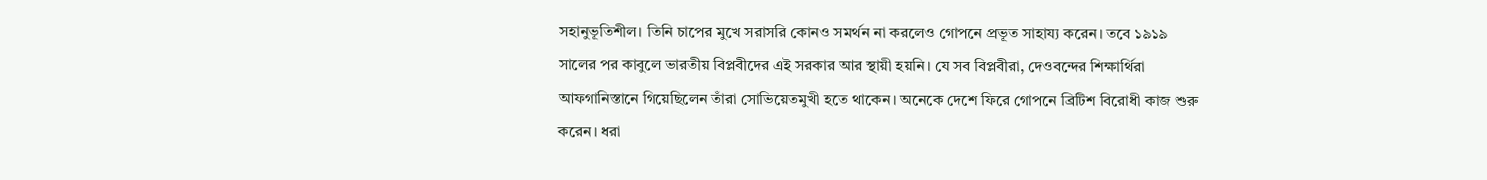সহানুভূতিশীল। তিনি চাপের মুখে সরাসরি কোনও সমর্থন না করলেও গোপনে প্রভূত সাহায্য করেন। তবে ১৯১৯ সালের পর কাবুলে ভারতীয় বিপ্লবীদের এই সরকার আর স্থায়ী হয়নি। যে সব বিপ্লবীরা, দেওবন্দের শিক্ষার্থিরা আফগানিস্তানে গিয়েছিলেন তাঁরা সোভিয়েতমুখী হতে থাকেন। অনেকে দেশে ফিরে গোপনে ব্রিটিশ বিরোধী কাজ শুরু করেন। ধরা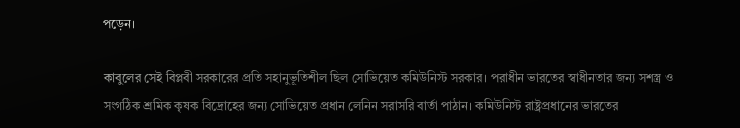পড়েন।

কাবুলের সেই বিপ্লবী সরকারের প্রতি সহানুভূতিশীল ছিল সোভিয়েত কমিউনিস্ট সরকার। পরাধীন ভারতের স্বাধীনতার জন্য সশস্ত্র ও সংগঠিক শ্রমিক কৃষক বিদ্রোহের জন্য সোভিয়েত প্রধান লেনিন সরাসরি বার্তা পাঠান। কমিউনিস্ট রাষ্ট্রপ্রধানের ভারতের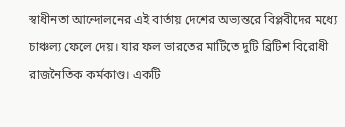স্বাধীনতা আন্দোলনের এই বার্তায় দেশের অভ্যন্তরে বিপ্লবীদের মধ্যে চাঞ্চল্য ফেলে দেয়। যার ফল ভারতের মাটিতে দুটি ব্রিটিশ বিরোধী রাজনৈতিক কর্মকাণ্ড। একটি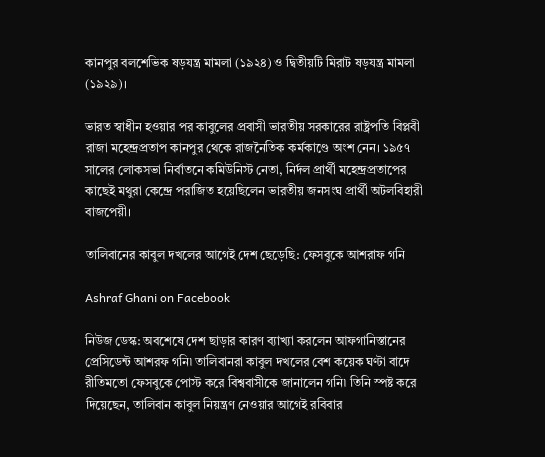কানপুর বলশেভিক ষড়যন্ত্র মামলা (১৯২৪) ও দ্বিতীয়টি মিরাট ষড়যন্ত্র মামলা (১৯২৯)।

ভারত স্বাধীন হওয়ার পর কাবুলের প্রবাসী ভারতীয় সরকারের রাষ্ট্রপতি বিপ্লবী রাজা মহেন্দ্রপ্রতাপ কানপুর থেকে রাজনৈতিক কর্মকাণ্ডে অংশ নেন। ১৯৫৭ সালের লোকসভা নির্বাতনে কমিউনিস্ট নেতা, নির্দল প্রার্থী মহেন্দ্রপ্রতাপের কাছেই মথুরা কেন্দ্রে পরাজিত হয়েছিলেন ভারতীয় জনসংঘ প্রার্থী অটলবিহারী বাজপেয়ী।

তালিবানের কাবুল দখলের আগেই দেশ ছেড়েছি: ফেসবুকে আশরাফ গনি

Ashraf Ghani on Facebook

নিউজ ডেস্ক: অবশেষে দেশ ছাড়ার কারণ ব্যাখ্যা করলেন আফগানিস্তানের প্রেসিডেন্ট আশরফ গনি৷ তালিবানরা কাবুল দখলের বেশ কয়েক ঘণ্টা বাদে রীতিমতো ফেসবুকে পোস্ট করে বিশ্ববাসীকে জানালেন গনি৷ তিনি স্পষ্ট করে দিয়েছেন, তালিবান কাবুল নিয়ন্ত্রণ নেওয়ার আগেই রবিবার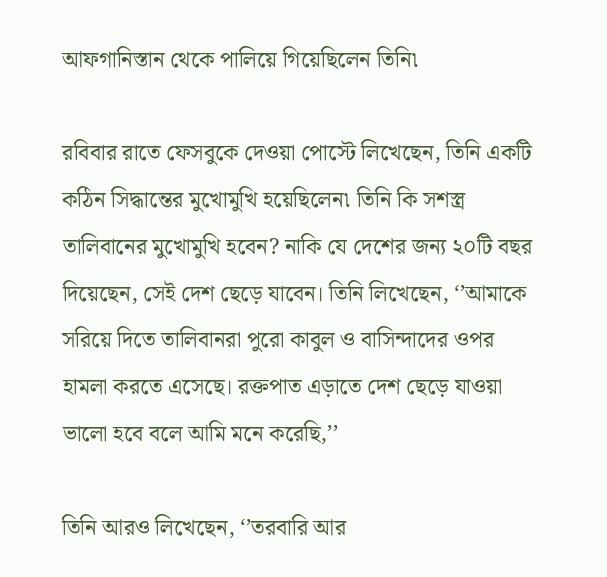আফগানিস্তান থেকে পালিয়ে গিয়েছিলেন তিনি৷

রবিবার রাতে ফেসবুকে দেওয়া পোস্টে লিখেছেন, তিনি একটি কঠিন সিদ্ধান্তের মুখোমুখি হয়েছিলেন৷ তিনি কি সশস্ত্র তালিবানের মুখোমুখি হবেন? নাকি যে দেশের জন্য ২০টি বছর দিয়েছেন, সেই দেশ ছেড়ে যাবেন। তিনি লিখেছেন, ‘’আমাকে সরিয়ে দিতে তালিবানরা পুরো কাবুল ও বাসিন্দাদের ওপর হামলা করতে এসেছে। রক্তপাত এড়াতে দেশ ছেড়ে যাওয়া ভালো হবে বলে আমি মনে করেছি,’’

তিনি আরও লিখেছেন, ‘’তরবারি আর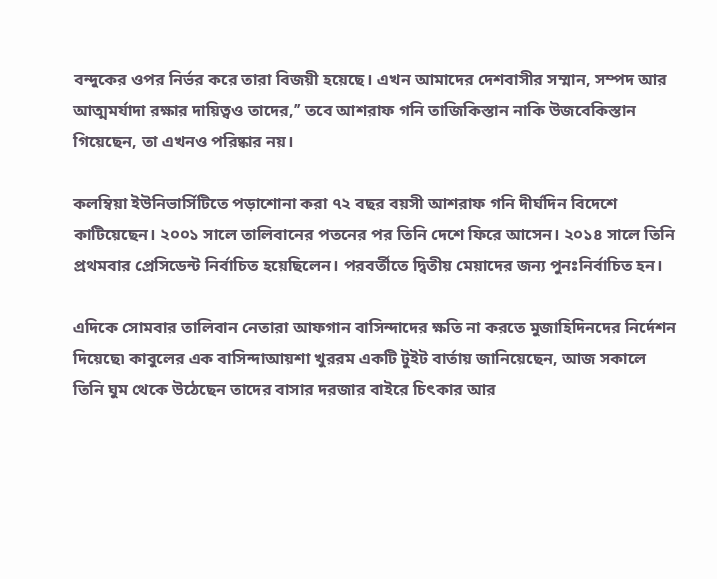বন্দুকের ওপর নির্ভর করে তারা বিজয়ী হয়েছে। এখন আমাদের দেশবাসীর সম্মান, সম্পদ আর আত্মমর্যাদা রক্ষার দায়িত্বও তাদের,’’ তবে আশরাফ গনি তাজিকিস্তান নাকি উজবেকিস্তান গিয়েছেন, তা এখনও পরিষ্কার নয়।

কলম্বিয়া ইউনিভার্সিটিতে পড়াশোনা করা ৭২ বছর বয়সী আশরাফ গনি দীর্ঘদিন বিদেশে কাটিয়েছেন। ২০০১ সালে তালিবানের পতনের পর তিনি দেশে ফিরে আসেন। ২০১৪ সালে তিনি প্রথমবার প্রেসিডেন্ট নির্বাচিত হয়েছিলেন। পরবর্তীতে দ্বিতীয় মেয়াদের জন্য পুনঃনির্বাচিত হন।

এদিকে সোমবার তালিবান নেতারা আফগান বাসিন্দাদের ক্ষতি না করতে মুজাহিদিনদের নির্দেশন দিয়েছে৷ কাবুলের এক বাসিন্দাআয়শা খুররম একটি টুইট বার্তায় জানিয়েছেন, আজ সকালে তিনি ঘুম থেকে উঠেছেন তাদের বাসার দরজার বাইরে চিৎকার আর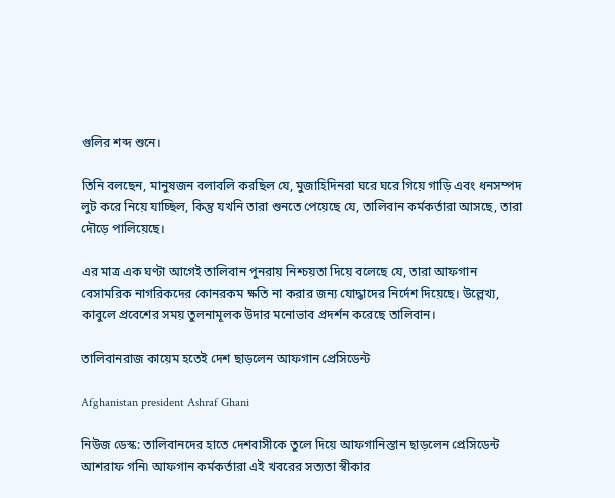গুলির শব্দ শুনে।

তিনি বলছেন, মানুষজন বলাবলি করছিল যে, মুজাহিদিনরা ঘরে ঘরে গিয়ে গাড়ি এবং ধনসম্পদ লুট করে নিয়ে যাচ্ছিল, কিন্তু যখনি তারা শুনতে পেয়েছে যে, তালিবান কর্মকর্তারা আসছে, তারা দৌড়ে পালিয়েছে।

এর মাত্র এক ঘণ্টা আগেই তালিবান পুনরায় নিশ্চয়তা দিয়ে বলেছে যে, তারা আফগান বেসামরিক নাগরিকদের কোনরকম ক্ষতি না করার জন্য যোদ্ধাদের নির্দেশ দিয়েছে। উল্লেখ্য, কাবুলে প্রবেশের সময় তুলনামূলক উদার মনোভাব প্রদর্শন করেছে তালিবান।

তালিবানরাজ কায়েম হতেই দেশ ছাড়লেন আফগান প্রেসিডেন্ট

Afghanistan president Ashraf Ghani

নিউজ ডেস্ক: তালিবানদের হাতে দেশবাসীকে তুলে দিয়ে আফগানিস্তান ছাড়লেন প্রেসিডেন্ট আশরাফ গনি৷ আফগান কর্মকর্তারা এই খবরের সত্যতা স্বীকার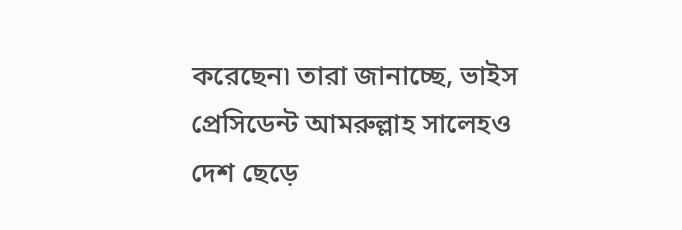করেছেন৷ তারা জানাচ্ছে, ভাইস প্রেসিডেন্ট আমরুল্লাহ সালেহও দেশ ছেড়ে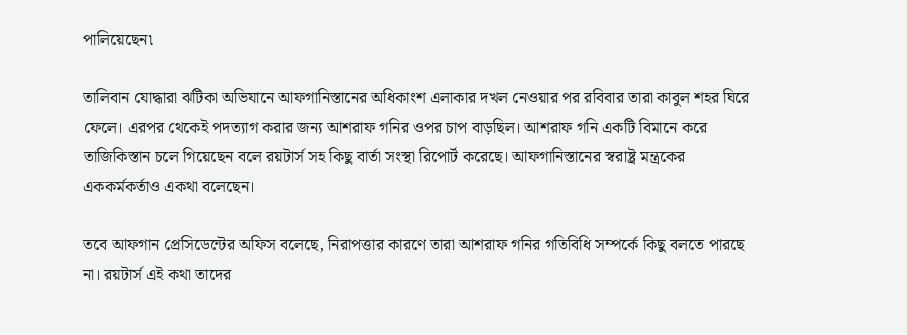পালিয়েছেন৷

তালিবান যোদ্ধারা ঝটিকা অভিযানে আফগানিস্তানের অধিকাংশ এলাকার দখল নেওয়ার পর রবিবার তারা কাবুল শহর ঘিরে ফেলে। এরপর থেকেই পদত্যাগ করার জন্য আশরাফ গনির ওপর চাপ বাড়ছিল। আশরাফ গনি একটি বিমানে করে তাজিকিস্তান চলে গিয়েছেন বলে রয়টার্স সহ কিছু বার্তা সংস্থা রিপোর্ট করেছে। আফগানিস্তানের স্বরাষ্ট্র মন্ত্রকের এককর্মকর্তাও একথা বলেছেন।

তবে আফগান প্রেসিডেন্টের অফিস বলেছে, নিরাপত্তার কারণে তারা আশরাফ গনির গতিবিধি সম্পর্কে কিছু বলতে পারছে না। রয়টার্স এই কথা তাদের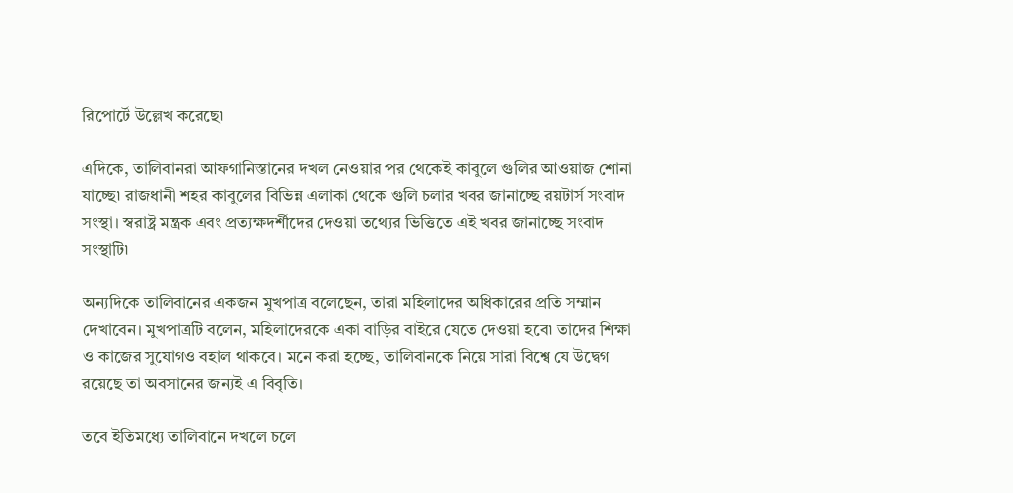রিপোর্টে উল্লেখ করেছে৷

এদিকে, তালিবানরা আফগানিস্তানের দখল নেওয়ার পর থেকেই কাবুলে গুলির আওয়াজ শোনা যাচ্ছে৷ রাজধানী শহর কাবুলের বিভিন্ন এলাকা থেকে গুলি চলার খবর জানাচ্ছে রয়টার্স সংবাদ সংস্থা। স্বরাষ্ট্র মন্ত্রক এবং প্রত্যক্ষদর্শীদের দেওয়া তথ্যের ভিত্তিতে এই খবর জানাচ্ছে সংবাদ সংস্থাটি৷

অন্যদিকে তালিবানের একজন মুখপাত্র বলেছেন, তারা মহিলাদের অধিকারের প্রতি সম্মান দেখাবেন। মুখপাত্রটি বলেন, মহিলাদেরকে একা বাড়ির বাইরে যেতে দেওয়া হবে৷ তাদের শিক্ষা ও কাজের সুযোগও বহাল থাকবে। মনে করা হচ্ছে, তালিবানকে নিয়ে সারা বিশ্বে যে উদ্বেগ রয়েছে তা অবসানের জন্যই এ বিবৃতি।

তবে ইতিমধ্যে তালিবানে দখলে চলে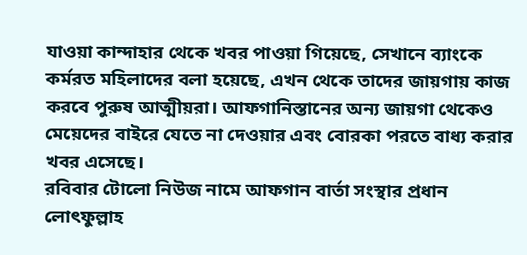যাওয়া কান্দাহার থেকে খবর পাওয়া গিয়েছে, সেখানে ব্যাংকে কর্মরত মহিলাদের বলা হয়েছে, এখন থেকে তাদের জায়গায় কাজ করবে পুরুষ আত্মীয়রা। আফগানিস্তানের অন্য জায়গা থেকেও মেয়েদের বাইরে যেতে না দেওয়ার এবং বোরকা পরতে বাধ্য করার খবর এসেছে।
রবিবার টোলো নিউজ নামে আফগান বার্তা সংস্থার প্রধান লোৎফুল্লাহ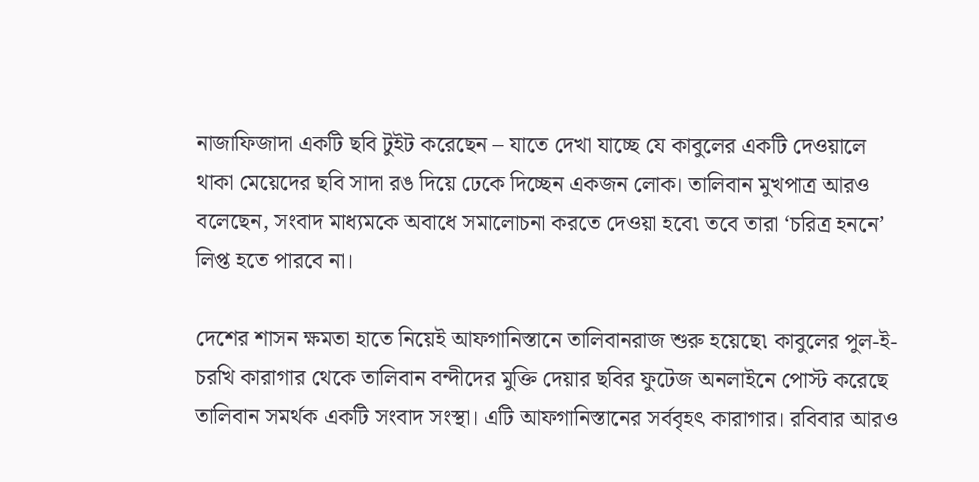নাজাফিজাদা একটি ছবি টুইট করেছেন – যাতে দেখা যাচ্ছে যে কাবুলের একটি দেওয়ালে থাকা মেয়েদের ছবি সাদা রঙ দিয়ে ঢেকে দিচ্ছেন একজন লোক। তালিবান মুখপাত্র আরও বলেছেন, সংবাদ মাধ্যমকে অবাধে সমালোচনা করতে দেওয়া হবে৷ তবে তারা ‘চরিত্র হননে’ লিপ্ত হতে পারবে না।

দেশের শাসন ক্ষমতা হাতে নিয়েই আফগানিস্তানে তালিবানরাজ শুরু হয়েছে৷ কাবুলের পুল-ই-চরখি কারাগার থেকে তালিবান বন্দীদের মুক্তি দেয়ার ছবির ফুটেজ অনলাইনে পোস্ট করেছে তালিবান সমর্থক একটি সংবাদ সংস্থা। এটি আফগানিস্তানের সর্ববৃহৎ কারাগার। রবিবার আরও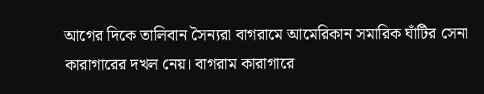আগের দিকে তালিবান সৈন্যরা বাগরামে আমেরিকান সমারিক ঘাঁটির সেনা কারাগারের দখল নেয়। বাগরাম কারাগারে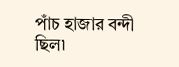পাঁচ হাজার বন্দী ছিল৷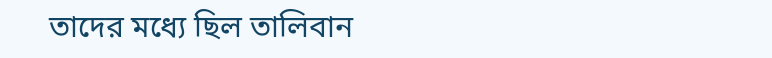তাদের মধ্যে ছিল তালিবান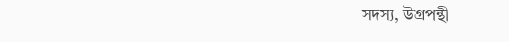সদস্য, উগ্রপন্থী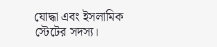যোদ্ধা এবং ইসলামিক স্টেটের সদস্য।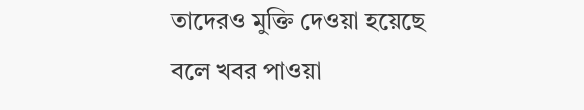তাদেরও মুক্তি দেওয়া হয়েছে বলে খবর পাওয়া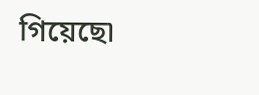গিয়েছে৷